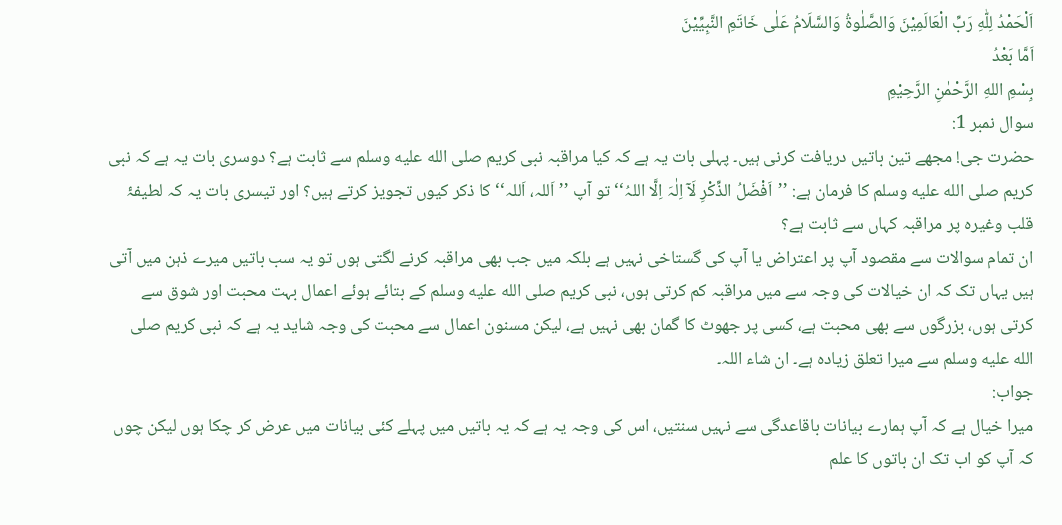اَلْحَمْدُ لِلّٰهِ رَبِّ الْعَالَمِیْنَ وَالصَّلٰوۃُ وَالسَّلَامُ عَلٰى خَاتَمِ النَّبِيِّيْنَ
اَمَّا بَعْدُ
بِسْمِ اللهِ الرَّحْمٰنِ الرَّحِیْمِ
سوال نمبر 1:
حضرت جی! مجھے تین باتیں دریافت کرنی ہیں۔ پہلی بات یہ ہے کہ کیا مراقبہ نبی کریم صلى الله عليه وسلم سے ثابت ہے؟ دوسری بات یہ ہے کہ نبی کریم صلى الله عليه وسلم کا فرمان ہے: ’’اَفْضَلُ الذِّکْرِ لَآ اِلٰہَ اِلَّا اللہُ‘‘ تو آپ ’’اَللہ، اَللہ‘‘ کا ذکر کیوں تجویز کرتے ہیں؟ اور تیسری بات یہ کہ لطیفۂ قلب وغیرہ پر مراقبہ کہاں سے ثابت ہے؟
ان تمام سوالات سے مقصود آپ پر اعتراض یا آپ کی گستاخی نہیں ہے بلکہ میں جب بھی مراقبہ کرنے لگتی ہوں تو یہ سب باتیں میرے ذہن میں آتی ہیں یہاں تک کہ ان خیالات کی وجہ سے میں مراقبہ کم کرتی ہوں، نبی کریم صلى الله عليه وسلم کے بتائے ہوئے اعمال بہت محبت اور شوق سے کرتی ہوں، بزرگوں سے بھی محبت ہے، کسی پر جھوٹ کا گمان بھی نہیں ہے، لیکن مسنون اعمال سے محبت کی وجہ شاید یہ ہے کہ نبی کریم صلى الله عليه وسلم سے میرا تعلق زیادہ ہے۔ ان شاء اللہ۔
جواب:
میرا خیال ہے کہ آپ ہمارے بیانات باقاعدگی سے نہیں سنتیں، اس کی وجہ یہ ہے کہ یہ باتیں میں پہلے کئی بیانات میں عرض کر چکا ہوں لیکن چوں کہ آپ کو اب تک ان باتوں کا علم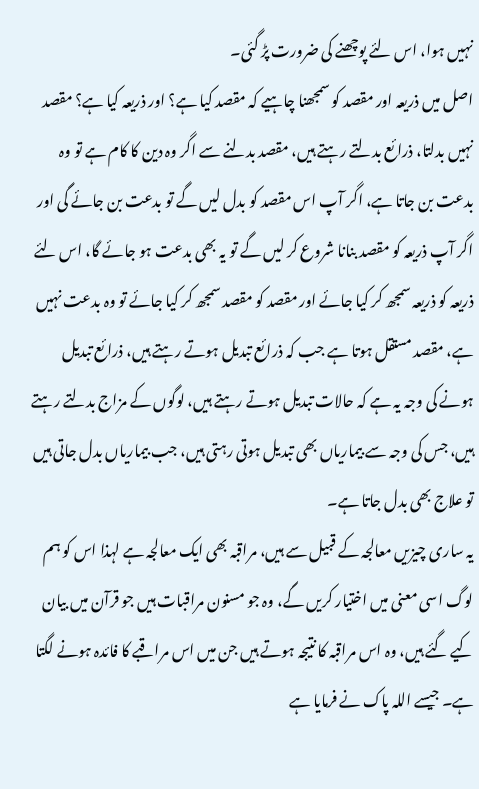نہیں ہوا، اس لئے پوچھنے کی ضرورت پڑ گئی۔
اصل میں ذریعہ اور مقصد کو سمجھنا چاہیے کہ مقصد کیا ہے؟ اور ذریعہ کیا ہے؟ مقصد نہیں بدلتا، ذرائع بدلتے رہتے ہیں، مقصد بدلنے سے اگر وہ دین کا کام ہے تو وہ بدعت بن جاتا ہے، اگر آپ اس مقصد کو بدل لیں گے تو بدعت بن جائے گی اور اگر آپ ذریعہ کو مقصد بنانا شروع کر لیں گے تو یہ بھی بدعت ہو جائے گا، اس لئے ذریعہ کو ذریعہ سمجھ کر کیا جائے اور مقصد کو مقصد سمجھ کر کیا جائے تو وہ بدعت نہیں ہے، مقصد مستقل ہوتا ہے جب کہ ذرائع تبدیل ہوتے رہتے ہیں، ذرائع تبدیل ہونے کی وجہ یہ ہے کہ حالات تبدیل ہوتے رہتے ہیں، لوگوں کے مزاج بدلتے رہتے ہیں، جس کی وجہ سے بیماریاں بھی تبدیل ہوتی رہتی ہیں، جب بیماریاں بدل جاتی ہیں تو علاج بھی بدل جاتا ہے۔
یہ ساری چیزیں معالجہ کے قبیل سے ہیں، مراقبہ بھی ایک معالجہ ہے لہذا اس کو ہم لوگ اسی معنی میں اختیار کریں گے، وہ جو مسنون مراقبات ہیں جو قرآن میں بیان کیے گئے ہیں، وہ اس مراقبہ کا نتیجہ ہوتے ہیں جن میں اس مراقبے کا فائدہ ہونے لگتا ہے۔ جیسے اللہ پاک نے فرمایا ہے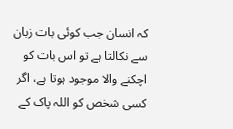کہ انسان جب کوئی بات زبان سے نکالتا ہے تو اس بات کو اچکنے والا موجود ہوتا ہے، اگر کسی شخص کو اللہ پاک کے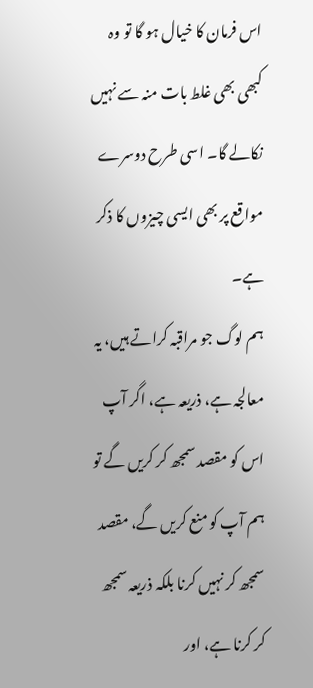اس فرمان کا خیال ہو گا تو وہ کبھی بھی غلط بات منہ سے نہیں نکالے گا۔ اسی طرح دوسرے مواقع پر بھی ایسی چیزوں کا ذکر ہے۔
ہم لوگ جو مراقبہ کراتے ہیں، یہ معالجہ ہے، ذریعہ ہے، اگر آپ اس کو مقصد سمجھ کر کریں گے تو ہم آپ کو منع کریں گے، مقصد سمجھ کر نہیں کرنا بلکہ ذریعہ سمجھ کر کرنا ہے، اور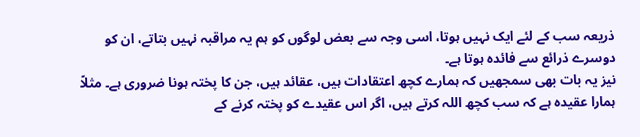ذریعہ سب کے لئے ایک نہیں ہوتا، اسی وجہ سے بعض لوگوں کو ہم یہ مراقبہ نہیں بتاتے، ان کو دوسرے ذرائع سے فائدہ ہوتا ہے۔
نیز یہ بات بھی سمجھیں کہ ہمارے کچھ اعتقادات ہیں، عقائد ہیں، جن کا پختہ ہونا ضروری ہے۔ مثلاً ہمارا عقیدہ ہے کہ سب کچھ اللہ کرتے ہیں، اگر اس عقیدے کو پختہ کرنے کے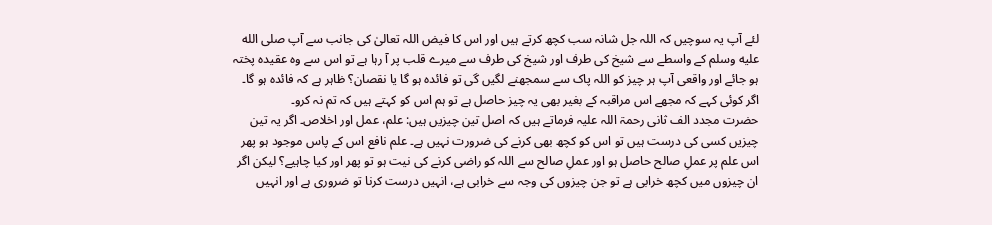لئے آپ یہ سوچیں کہ اللہ جل شانہ سب کچھ کرتے ہیں اور اس کا فیض اللہ تعالیٰ کی جانب سے آپ صلى الله عليه وسلم کے واسطے سے شیخ کی طرف اور شیخ کی طرف سے میرے قلب پر آ رہا ہے تو اس سے وہ عقیدہ پختہ ہو جائے اور واقعی آپ ہر چیز کو اللہ پاک سے سمجھنے لگیں گی تو فائدہ ہو گا یا نقصان؟ ظاہر ہے کہ فائدہ ہو گا۔ اگر کوئی کہے کہ مجھے اس مراقبہ کے بغیر بھی یہ چیز حاصل ہے تو ہم اس کو کہتے ہیں کہ تم نہ کرو۔
حضرت مجدد الف ثانی رحمۃ اللہ علیہ فرماتے ہیں کہ اصل تین چیزیں ہیں: علم، عمل اور اخلاص۔ اگر یہ تین چیزیں کسی کی درست ہیں تو اس کو کچھ بھی کرنے کی ضرورت نہیں ہے۔ علم نافع اس کے پاس موجود ہو پھر اس علم پر عملِ صالح حاصل ہو اور عملِ صالح سے اللہ کو راضی کرنے کی نیت ہو تو پھر اور کیا چاہیے؟ لیکن اگر ان چیزوں میں کچھ خرابی ہے تو جن چیزوں کی وجہ سے خرابی ہے، انہیں درست کرنا تو ضروری ہے اور انہیں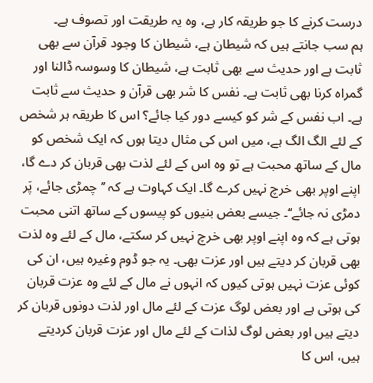درست کرنے کا جو طریقہ کار ہے، وہ یہ طریقت اور تصوف ہے۔
ہم سب جانتے ہیں کہ شیطان ہے، شیطان کا وجود قرآن سے بھی ثابت ہے اور حدیث سے بھی ثابت ہے، شیطان کا وسوسہ ڈالنا اور گمراہ کرنا بھی ثابت ہے۔ نفس کا شر بھی قرآن و حدیث سے ثابت ہے۔ اب نفس کے شر کو کیسے دور کیا جائے؟ اس کا طریقہ ہر شخص کے لئے الگ الگ ہے، میں اس کی مثال دیتا ہوں کہ ایک شخص کو مال کے ساتھ محبت ہے تو وہ اس کے لئے لذت بھی قربان کر دے گا، اپنے اوپر بھی خرچ نہیں کرے گا۔ ایک کہاوت ہے کہ ’’چمڑی جائے، پَر دمڑی نہ جائے‘‘۔ جیسے بعض بنیوں کو پیسوں کے ساتھ اتنی محبت ہوتی ہے کہ وہ اپنے اوپر بھی خرچ نہیں کر سکتے، مال کے لئے وہ لذت بھی قربان کر دیتے ہیں اور عزت بھی۔ یہ جو ڈوم وغیرہ ہیں، ان کی کوئی عزت نہیں ہوتی کیوں کہ انہوں نے مال کے لئے وہ عزت قربان کی ہوتی ہے اور بعض لوگ عزت کے لئے مال اور لذت دونوں قربان کر دیتے ہیں اور بعض لوگ لذات کے لئے مال اور عزت قربان کردیتے ہیں، اس کا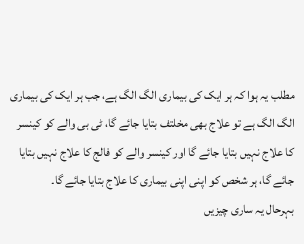مطلب یہ ہوا کہ ہر ایک کی بیماری الگ الگ ہے، جب ہر ایک کی بیماری الگ الگ ہے تو علاج بھی مخلتف بتایا جائے گا، ٹی بی والے کو کینسر کا علاج نہیں بتایا جائے گا اور کینسر والے کو فالج کا علاج نہیں بتایا جائے گا، ہر شخص کو اپنی اپنی بیماری کا علاج بتایا جائے گا۔
بہرحال یہ ساری چیزیں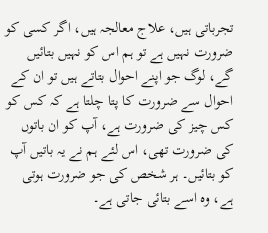تجرباتی ہیں، علاج معالجہ ہیں، اگر کسی کو ضرورت نہیں ہے تو ہم اس کو نہیں بتائیں گے، لوگ جو اپنے احوال بتاتے ہیں تو ان کے احوال سے ضرورت کا پتا چلتا ہے کہ کس کو کس چیز کی ضرورت ہے، آپ کو ان باتوں کی ضرورت تھی، اس لئے ہم نے یہ باتیں آپ کو بتائیں۔ ہر شخص کی جو ضرورت ہوتی ہے، وہ اسے بتائی جاتی ہے۔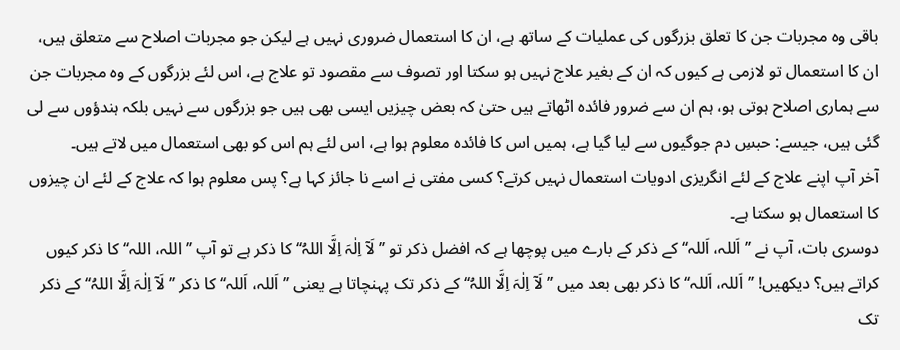باقی وہ مجربات جن کا تعلق بزرگوں کی عملیات کے ساتھ ہے، ان کا استعمال ضروری نہیں ہے لیکن جو مجربات اصلاح سے متعلق ہیں، ان کا استعمال تو لازمی ہے کیوں کہ ان کے بغیر علاج نہیں ہو سکتا اور تصوف سے مقصود تو علاج ہے، اس لئے بزرگوں کے وہ مجربات جن سے ہماری اصلاح ہوتی ہو، ہم ان سے ضرور فائدہ اٹھاتے ہیں حتیٰ کہ بعض چیزیں ایسی بھی ہیں جو بزرگوں سے نہیں بلکہ ہندؤوں سے لی گئی ہیں، جیسے: حبسِ دم جوگیوں سے لیا گیا ہے، ہمیں اس کا فائدہ معلوم ہوا ہے، اس لئے ہم اس کو بھی استعمال میں لاتے ہیں۔
آخر آپ اپنے علاج کے لئے انگریزی ادویات استعمال نہیں کرتے؟ کسی مفتی نے اسے نا جائز کہا ہے؟ پس معلوم ہوا کہ علاج کے لئے ان چیزوں کا استعمال ہو سکتا ہے۔
دوسری بات، آپ نے ’’اَللہ، اَللہ‘‘ کے ذکر کے بارے میں پوچھا ہے کہ افضل ذکر تو ’’لَآ اِلٰہَ اِلَّا اللہُ‘‘ کا ذکر ہے تو آپ ’’اللہ، اللہ‘‘ کا ذکر کیوں کراتے ہیں؟ دیکھیں! ’’اَللہ، اَللہ‘‘ کا ذکر بھی بعد میں ’’لَآ اِلٰہَ اِلَّا اللہُ‘‘ کے ذکر تک پہنچاتا ہے یعنی ’’اَللہ، اَللہ‘‘ کا ذکر ’’لَآ اِلٰہَ اِلَّا اللہُ‘‘ کے ذکر تک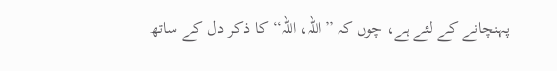پہنچانے کے لئے ہے، چوں کہ ’’اللہ، اللہ‘‘ کا ذکر دل کے ساتھ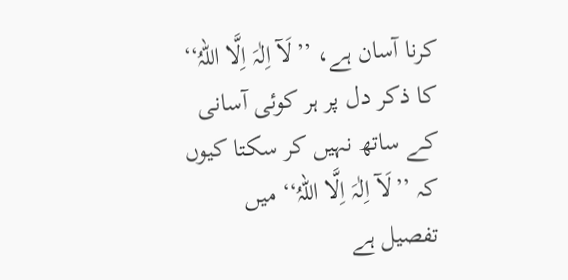کرنا آسان ہے، ’’لَآ اِلٰہَ اِلَّا اللہُ‘‘ کا ذکر دل پر ہر کوئی آسانی کے ساتھ نہیں کر سکتا کیوں کہ ’’لَآ اِلٰہَ اِلَّا اللہُ‘‘ میں تفصیل ہے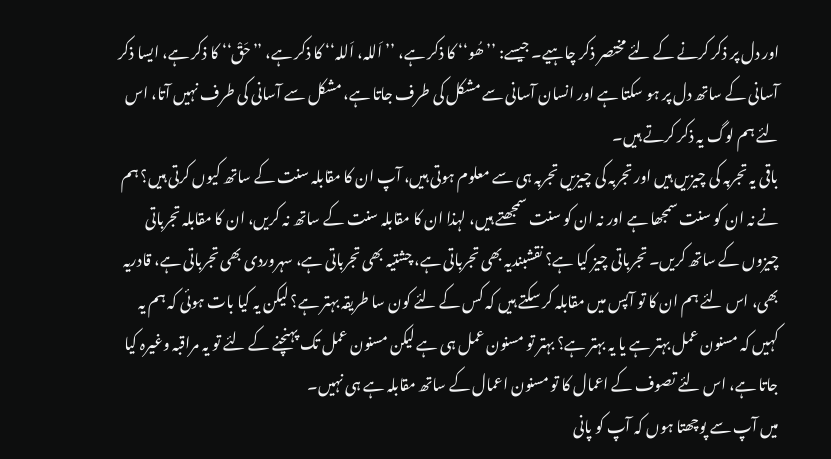اور دل پر ذکر کرنے کے لئے مختصر ذکر چاہیے۔ جیسے: ’’ھُو‘‘ کا ذکر ہے، ’’اَللہ، اَللہ‘‘ کا ذکر ہے، ’’حَقْ‘‘ کا ذکر ہے، ایسا ذکر آسانی کے ساتھ دل پر ہو سکتا ہے اور انسان آسانی سے مشکل کی طرف جاتا ہے، مشکل سے آسانی کی طرف نہیں آتا، اس لئے ہم لوگ یہ ذکر کرتے ہیں۔
باقی یہ تجربہ کی چیزیں ہیں اور تجربہ کی چیزیں تجربہ ہی سے معلوم ہوتی ہیں، آپ ان کا مقابلہ سنت کے ساتھ کیوں کرتی ہیں؟ ہم نے نہ ان کو سنت سمجھا ہے اور نہ ان کو سنت سمجھتے ہیں، لہذا ان کا مقابلہ سنت کے ساتھ نہ کریں، ان کا مقابلہ تجرباتی چیزوں کے ساتھ کریں۔ تجرباتی چیز کیا ہے؟ نقشبندیہ بھی تجرباتی ہے، چشتیہ بھی تجرباتی ہے، سہروردی بھی تجرباتی ہے، قادریہ بھی، اس لئے ہم ان کا تو آپس میں مقابلہ کر سکتے ہیں کہ کس کے لئے کون سا طریقہ بہتر ہے؟ لیکن یہ کیا بات ہوئی کہ ہم یہ کہیں کہ مسنون عمل بہتر ہے یا یہ بہتر ہے؟ بہتر تو مسنون عمل ہی ہے لیکن مسنون عمل تک پہنچنے کے لئے تو یہ مراقبہ وغیرہ کیا جاتا ہے، اس لئے تصوف کے اعمال کا تو مسنون اعمال کے ساتھ مقابلہ ہے ہی نہیں۔
میں آپ سے پوچھتا ہوں کہ آپ کو پانی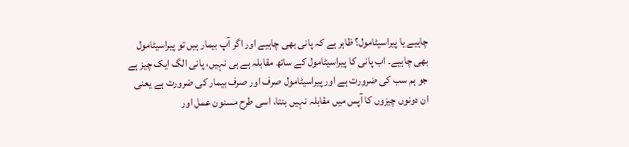چاہیے یا پیراسیٹامول؟ ظاہر ہے کہ پانی بھی چاہیے اور اگر آپ بیمار ہیں تو پیراسیٹامول بھی چاہیے۔ اب پانی کا پیراسیٹامول کے ساتھ مقابلہ ہے ہی نہیں، پانی الگ ایک چیز ہے جو ہم سب کی ضرورت ہے اور پیراسیٹامول صرف اور صرف بیمار کی ضرورت ہے یعنی ان دونوں چیزوں کا آپس میں مقابلہ نہیں بنتا، اسی طرح مسنون عمل اور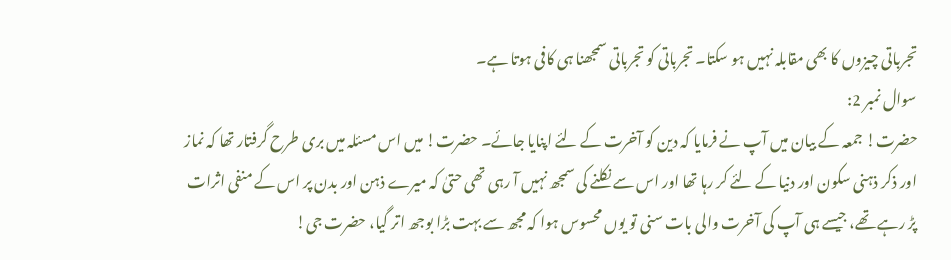تجرباتی چیزوں کا بھی مقابلہ نہیں ہو سکتا۔ تجرباتی کو تجرباتی سمجھنا ہی کافی ہوتا ہے۔
سوال نمبر 2:
حضرت! جمعہ کے بیان میں آپ نے فرمایا کہ دین کو آخرت کے لئے اپنایا جائے۔ حضرت! میں اس مسئلہ میں بری طرح گرفتار تھا کہ نماز اور ذکر ذہنی سکون اور دنیا کے لئے کر رہا تھا اور اس سے نکلنے کی سمجھ نہیں آ رہی تھی حتیٰ کہ میرے ذہن اور بدن پر اس کے منفی اثرات پڑ رہے تھے، جیسے ہی آپ کی آخرت والی بات سنی تو یوں محسوس ہوا کہ مجھ سے بہت بڑا بوجھ اتر گیا، حضرت جی!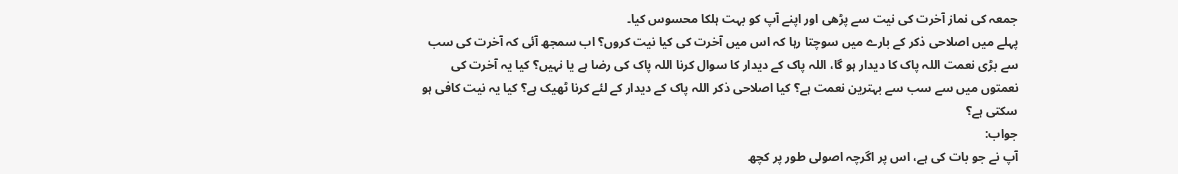جمعہ کی نماز آخرت کی نیت سے پڑھی اور اپنے آپ کو بہت ہلکا محسوس کیا۔
پہلے میں اصلاحی ذکر کے بارے میں سوچتا رہا کہ اس میں آخرت کی کیا نیت کروں؟ اب سمجھ آئی کہ آخرت کی سب سے بڑی نعمت اللہ پاک کا دیدار ہو گا، اللہ پاک کے دیدار کا سوال کرنا اللہ پاک کی رضا ہے یا نہیں؟ کیا یہ آخرت کی نعمتوں میں سے سب سے بہترین نعمت ہے؟ کیا اصلاحی ذکر اللہ پاک کے دیدار کے لئے کرنا ٹھیک ہے؟ کیا یہ نیت کافی ہو سکتی ہے؟
جواب:
آپ نے جو بات کی ہے، اس پر اگرچہ اصولی طور پر کچھ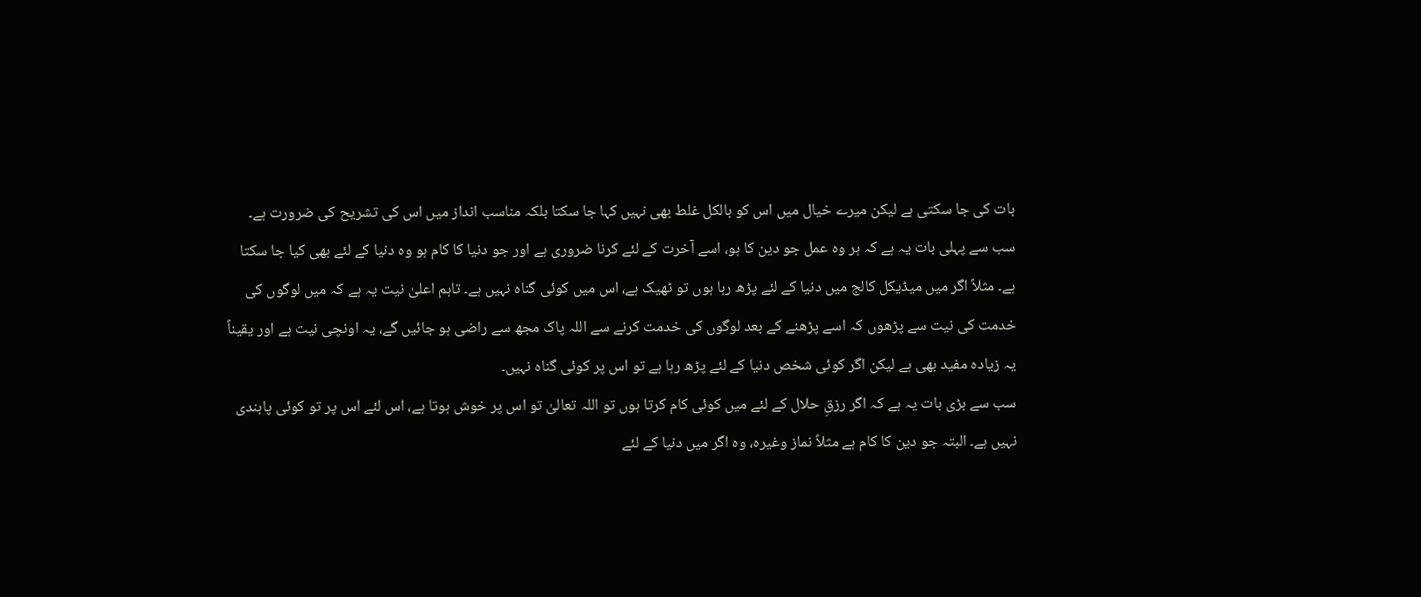بات کی جا سکتی ہے لیکن میرے خیال میں اس کو بالکل غلط بھی نہیں کہا جا سکتا بلکہ مناسب انداز میں اس کی تشریح کی ضرورت ہے۔
سب سے پہلی بات یہ ہے کہ ہر وہ عمل جو دین کا ہو، اسے آخرت کے لئے کرنا ضروری ہے اور جو دنیا کا کام ہو وہ دنیا کے لئے بھی کیا جا سکتا ہے۔ مثلاً اگر میں میڈیکل کالج میں دنیا کے لئے پڑھ رہا ہوں تو ٹھیک ہے، اس میں کوئی گناہ نہیں ہے۔ تاہم اعلیٰ نیت یہ ہے کہ میں لوگوں کی خدمت کی نیت سے پڑھوں کہ اسے پڑھنے کے بعد لوگوں کی خدمت کرنے سے اللہ پاک مجھ سے راضی ہو جائیں گے، یہ اونچی نیت ہے اور یقیناً یہ زیادہ مفید بھی ہے لیکن اگر کوئی شخص دنیا کے لئے پڑھ رہا ہے تو اس پر کوئی گناہ نہیں۔
سب سے بڑی بات یہ ہے کہ اگر رزقِ حلال کے لئے میں کوئی کام کرتا ہوں تو اللہ تعالیٰ تو اس پر خوش ہوتا ہے، اس لئے اس پر تو کوئی پابندی نہیں ہے۔ البتہ جو دین کا کام ہے مثلاً نماز وغیرہ، وہ اگر میں دنیا کے لئے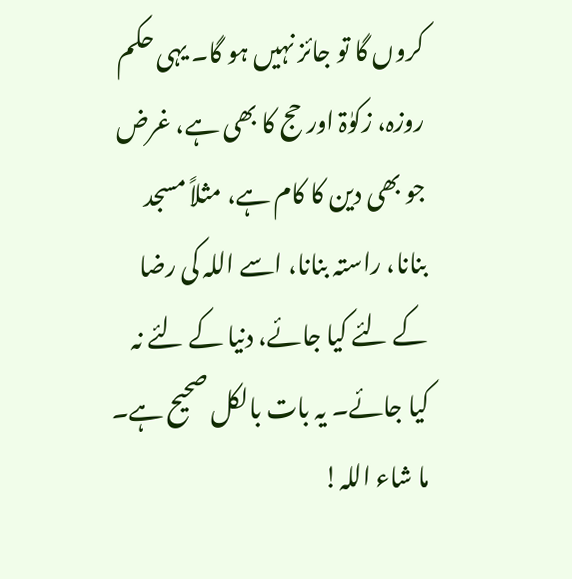کروں گا تو جائز نہیں ہو گا۔ یہی حکم روزہ، زکوٰۃ اور حج کا بھی ہے، غرض جو بھی دین کا کام ہے، مثلاً مسجد بنانا، راستہ بنانا، اسے اللہ کی رضا کے لئے کیا جائے، دنیا کے لئے نہ کیا جائے۔ یہ بات بالکل صحیح ہے۔
ما شاء اللہ!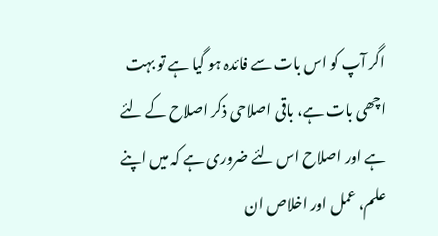اگر آپ کو اس بات سے فائدہ ہو گیا ہے تو بہت اچھی بات ہے، باقی اصلاحی ذکر اصلاح کے لئے ہے اور اصلاح اس لئے ضروری ہے کہ میں اپنے علم، عمل اور اخلاص ان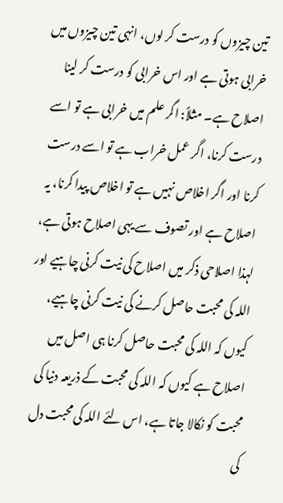تین چیزوں کو درست کر لوں، انہی تین چیزوں میں خرابی ہوتی ہے اور اس خرابی کو درست کر لینا اصلاح ہے۔ مثلاً: اگر علم میں خرابی ہے تو اسے درست کرنا، اگر عمل خراب ہے تو اسے درست کرنا اور اگر اخلاص نہیں ہے تو اخلاص پیدا کرنا، یہ اصلاح ہے اور تصوف سے یہی اصلاح ہوتی ہے، لہذا اصلاحی ذکر میں اصلاح کی نیت کرنی چاہیے اور اللہ کی محبت حاصل کرنے کی نیت کرنی چاہیے، کیوں کہ اللہ کی محبت حاصل کرنا ہی اصل میں اصلاح ہے کیوں کہ اللہ کی محبت کے ذریعہ دنیا کی محبت کو نکالا جاتا ہے، اس لئے اللہ کی محبت دل کی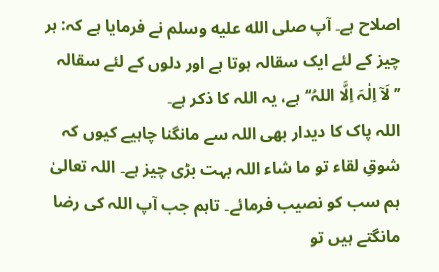اصلاح ہے۔ آپ صلى الله عليه وسلم نے فرمایا ہے کہ: ہر چیز کے لئے ایک سقالہ ہوتا ہے اور دلوں کے لئے سقالہ ’’لَآ اِلٰہَ اِلَّا اللہُ‘‘ ہے، یہ اللہ کا ذکر ہے۔
اللہ پاک کا دیدار بھی اللہ سے مانگنا چاہیے کیوں کہ شوقِ لقاء تو ما شاء اللہ بہت بڑی چیز ہے۔ اللہ تعالیٰ ہم سب کو نصیب فرمائے۔ تاہم جب آپ اللہ کی رضا مانگتے ہیں تو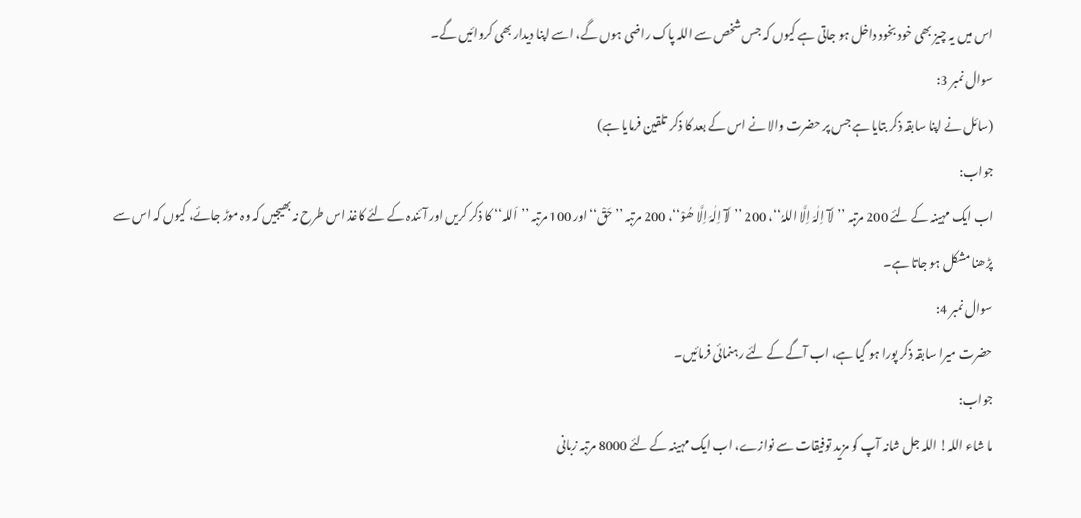اس میں یہ چیز بھی خود بخود داخل ہو جاتی ہے کیوں کہ جس شخص سے اللہ پاک راضی ہوں گے، اسے اپنا دیدار بھی کروائیں گے۔
سوال نمبر 3:
(سائل نے اپنا سابقہ ذکر بتایا ہے جس پر حضرت والا نے اس کے بعد کا ذکر تلقین فرمایا ہے)
جواب:
اب ایک مہینہ کے لئے 200 مرتبہ ’’لَآ اِلٰہَ اِلَّا اللہُ‘‘، 200 ’’لَآ اِلٰہَ اِلَّا ھُوْ‘‘، 200 مرتبہ ’’حَقْ‘‘ اور 100 مرتبہ ’’اَللہ‘‘ کا ذکر کریں اور آئندہ کے لئے کاغذ اس طرح نہ بھیجیں کہ وہ موڑ جائے، کیوں کہ اس سے پڑھنا مشکل ہو جاتا ہے۔
سوال نمبر 4:
حضرت میرا سابقہ ذکر پورا ہو گیا ہے، اب آگے کے لئے رہنمائی فرمائیں۔
جواب:
ما شاء اللہ! اللہ جل شانہ آپ کو مزید توفیقات سے نوازے، اب ایک مہینہ کے لئے 8000 مرتبہ زبانی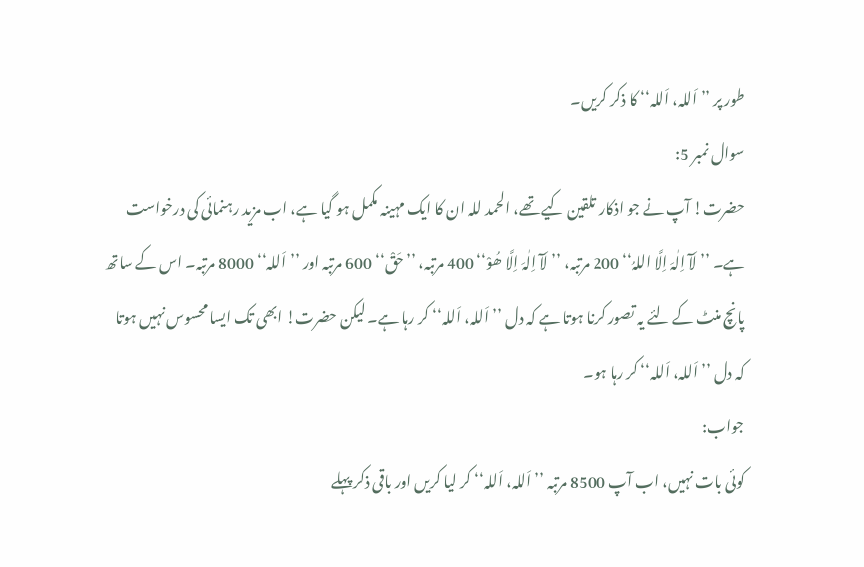طور پر ’’اَللہ، اَللہ‘‘ کا ذکر کریں۔
سوال نمبر 5:
حضرت! آپ نے جو اذکار تلقین کیے تھے، الحمد للہ ان کا ایک مہینہ مکمل ہو گیا ہے، اب مزید رہنمائی کی درخواست ہے۔ ’’لَآ اِلٰہَ اِلَّا اللہُ‘‘ 200 مرتبہ، ’’لَآ اِلٰہَ اِلَّا ھُوْ‘‘ 400 مرتبہ، ’’حَقْ‘‘ 600 مرتبہ اور ’’اَللہ‘‘ 8000 مرتبہ۔ اس کے ساتھ پانچ منٹ کے لئے یہ تصور کرنا ہوتا ہے کہ دل ’’اَللہ، اَللہ‘‘ کر رہا ہے۔ لیکن حضرت! ابھی تک ایسا محسوس نہیں ہوتا کہ دل ’’اَللہ، اَللہ‘‘ کر رہا ہو۔
جواب:
کوئی بات نہیں، اب آپ 8500 مرتبہ ’’اَللہ، اَللہ‘‘ کر لیا کریں اور باقی ذکر پہلے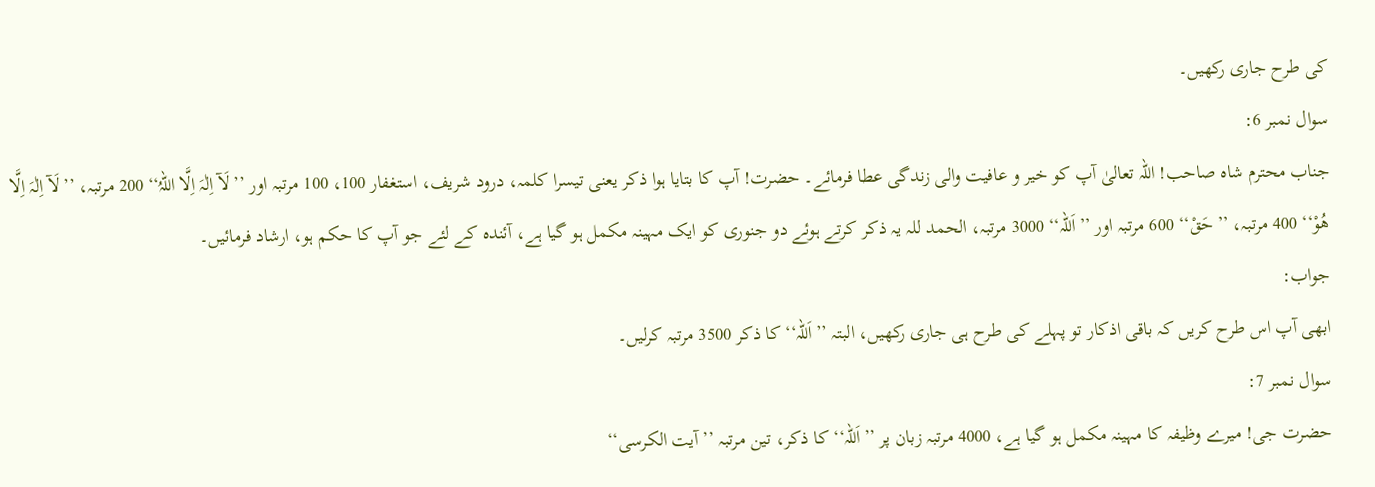کی طرح جاری رکھیں۔
سوال نمبر 6:
جناب محترم شاہ صاحب! اللہ تعالیٰ آپ کو خیر و عافیت والی زندگی عطا فرمائے۔ حضرت! آپ کا بتایا ہوا ذکر یعنی تیسرا کلمہ، درود شریف، استغفار 100، 100 مرتبہ اور ’’لَآ اِلٰہَ اِلَّا اللہُ‘‘ 200 مرتبہ، ’’لَآ اِلٰہَ اِلَّا ھُوْ‘‘ 400 مرتبہ، ’’حَقْ‘‘ 600 مرتبہ اور ’’اَللہ‘‘ 3000 مرتبہ، الحمد للہ یہ ذکر کرتے ہوئے دو جنوری کو ایک مہینہ مکمل ہو گیا ہے، آئندہ کے لئے جو آپ کا حکم ہو، ارشاد فرمائیں۔
جواب:
ابھی آپ اس طرح کریں کہ باقی اذکار تو پہلے کی طرح ہی جاری رکھیں، البتہ ’’اَللہ‘‘ کا ذکر 3500 مرتبہ کرلیں۔
سوال نمبر 7:
حضرت جی! میرے وظیفہ کا مہینہ مکمل ہو گیا ہے، 4000 مرتبہ زبان پر ’’اَللہ‘‘ کا ذکر، تین مرتبہ ’’آیت الکرسی‘‘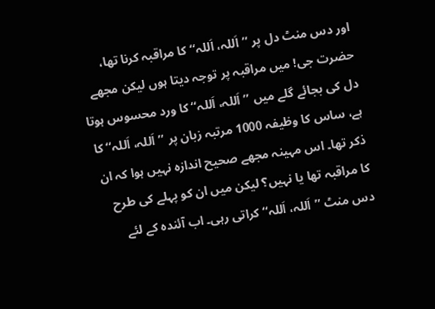اور دس منٹ دل پر ’’اَللہ، اَللہ‘‘ کا مراقبہ کرنا تھا، حضرت جی! میں مراقبہ پر توجہ دیتا ہوں لیکن مجھے دل کی بجائے گلے میں ’’اَللہ، اَللہ‘‘ کا ورد محسوس ہوتا ہے، ساس کا وظیفہ 1000 مرتبہ زبان پر ’’اَللہ، اَللہ‘‘ کا ذکر تھا۔ اس مہینہ مجھے صحیح اندازہ نہیں ہوا کہ ان کا مراقبہ تھا یا نہیں؟ لیکن میں ان کو پہلے کی طرح دس منٹ ’’اَللہ، اَللہ‘‘ کراتی رہی۔ اب آئندہ کے لئے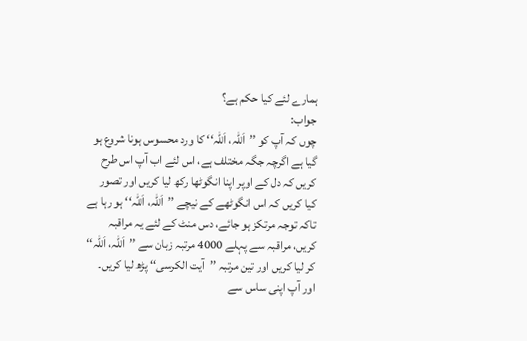ہمارے لئے کیا حکم ہے؟
جواب:
چوں کہ آپ کو ’’اَللہ، اَللہ‘‘ کا ورد محسوس ہونا شروع ہو گیا ہے اگرچہ جگہ مختلف ہے، اس لئے اب آپ اس طرح کریں کہ دل کے اوپر اپنا انگوٹھا رکھ لیا کریں اور تصور کیا کریں کہ اس انگوٹھے کے نیچے ’’اَللہ، اَللہ‘‘ ہو رہا ہے تاکہ توجہ مرتکز ہو جائے، دس منٹ کے لئے یہ مراقبہ کریں، مراقبہ سے پہلے 4000 مرتبہ زبان سے ’’اَللہ، اَللہ‘‘ کر لیا کریں اور تین مرتبہ ’’آیت الکرسی‘‘ پڑھ لیا کریں۔
اور آپ اپنی ساس سے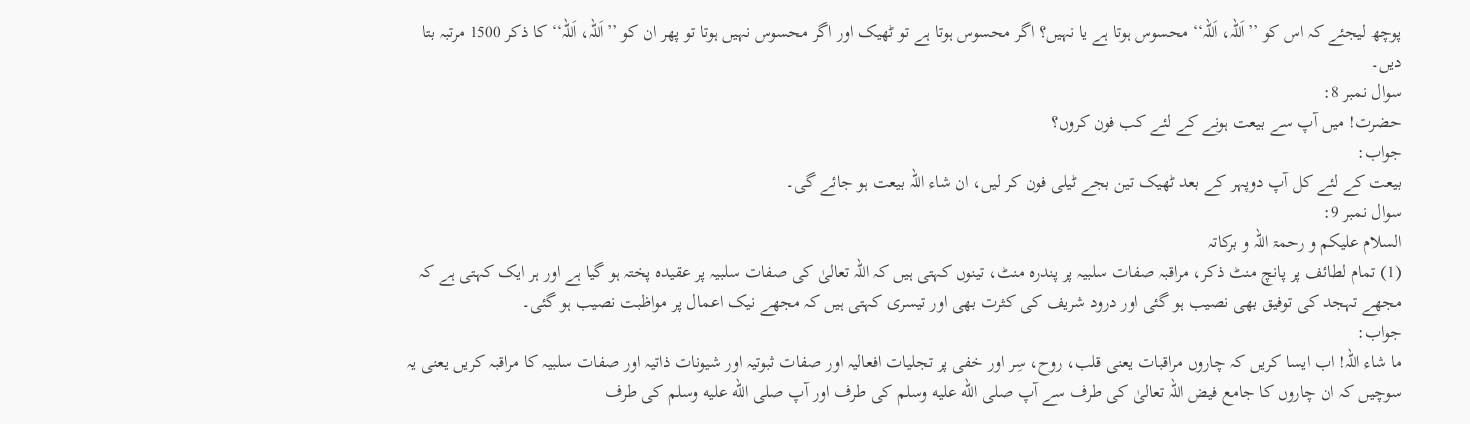پوچھ لیجئے کہ اس کو ’’اَللہ، اَللہ‘‘ محسوس ہوتا ہے یا نہیں؟ اگر محسوس ہوتا ہے تو ٹھیک اور اگر محسوس نہیں ہوتا تو پھر ان کو ’’اَللہ، اَللہ‘‘ کا ذکر 1500 مرتبہ بتا دیں۔
سوال نمبر 8:
حضرت! میں آپ سے بیعت ہونے کے لئے کب فون کروں؟
جواب:
بیعت کے لئے کل آپ دوپہر کے بعد ٹھیک تین بجے ٹیلی فون کر لیں، ان شاء اللہ بیعت ہو جائے گی۔
سوال نمبر 9:
السلام علیکم و رحمۃ اللہ و برکاتہ
(1) تمام لطائف پر پانچ منٹ ذکر، مراقبہ صفات سلبیہ پر پندرہ منٹ، تینوں کہتی ہیں کہ اللہ تعالیٰ کی صفات سلبیہ پر عقیدہ پختہ ہو گیا ہے اور ہر ایک کہتی ہے کہ مجھے تہجد کی توفیق بھی نصیب ہو گئی اور درود شریف کی کثرت بھی اور تیسری کہتی ہیں کہ مجھے نیک اعمال پر مواظبت نصیب ہو گئی۔
جواب:
ما شاء اللہ! اب ایسا کریں کہ چاروں مراقبات یعنی قلب، روح، سِر اور خفی پر تجلیات افعالیہ اور صفات ثبوتیہ اور شیونات ذاتیہ اور صفات سلبیہ کا مراقبہ کریں یعنی یہ سوچیں کہ ان چاروں کا جامع فیض اللہ تعالیٰ کی طرف سے آپ صلى الله عليه وسلم کی طرف اور آپ صلى الله عليه وسلم کی طرف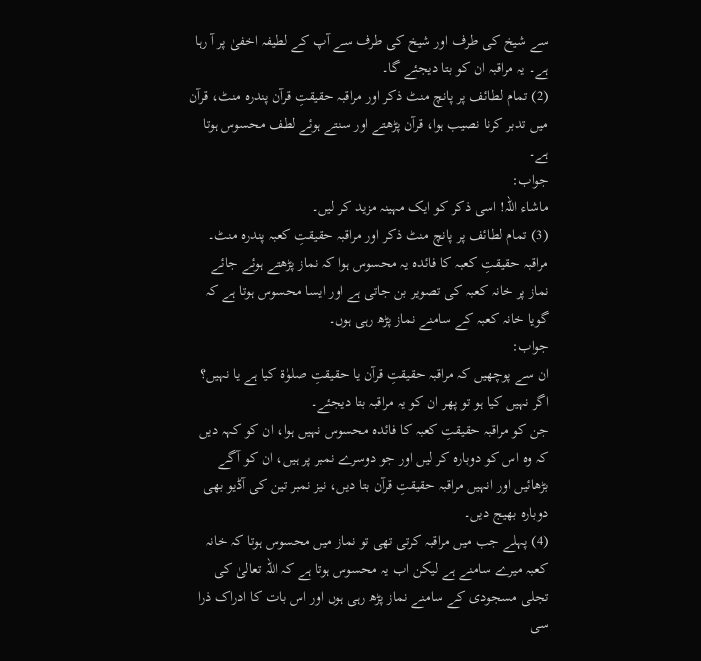سے شیخ کی طرف اور شیخ کی طرف سے آپ کے لطیفہ اخفیٰ پر آ رہا ہے۔ یہ مراقبہ ان کو بتا دیجئے گا۔
(2) تمام لطائف پر پانچ منٹ ذکر اور مراقبہ حقیقتِ قرآن پندرہ منٹ، قرآن میں تدبر کرنا نصیب ہوا، قرآن پڑھتے اور سنتے ہوئے لطف محسوس ہوتا ہے۔
جواب:
ماشاء اللہ! اسی ذکر کو ایک مہینہ مزید کر لیں۔
(3) تمام لطائف پر پانچ منٹ ذکر اور مراقبہ حقیقتِ کعبہ پندرہ منٹ۔ مراقبہ حقیقتِ کعبہ کا فائدہ یہ محسوس ہوا کہ نماز پڑھتے ہوئے جائے نماز پر خانہ کعبہ کی تصویر بن جاتی ہے اور ایسا محسوس ہوتا ہے کہ گویا خانہ کعبہ کے سامنے نماز پڑھ رہی ہوں۔
جواب:
ان سے پوچھیں کہ مراقبہ حقیقتِ قرآن یا حقیقتِ صلوٰۃ کیا ہے یا نہیں؟ اگر نہیں کیا ہو تو پھر ان کو یہ مراقبہ بتا دیجئے۔
جن کو مراقبہ حقیقتِ کعبہ کا فائدہ محسوس نہیں ہوا، ان کو کہہ دیں کہ وہ اس کو دوبارہ کر لیں اور جو دوسرے نمبر پر ہیں، ان کو آگے بڑھائیں اور انہیں مراقبہ حقیقتِ قرآن بتا دیں، نیز نمبر تین کی آڈیو بھی دوبارہ بھیج دیں۔
(4) پہلے جب میں مراقبہ کرتی تھی تو نماز میں محسوس ہوتا کہ خانہ کعبہ میرے سامنے ہے لیکن اب یہ محسوس ہوتا ہے کہ اللہ تعالیٰ کی تجلی مسجودی کے سامنے نماز پڑھ رہی ہوں اور اس بات کا ادراک ذرا سی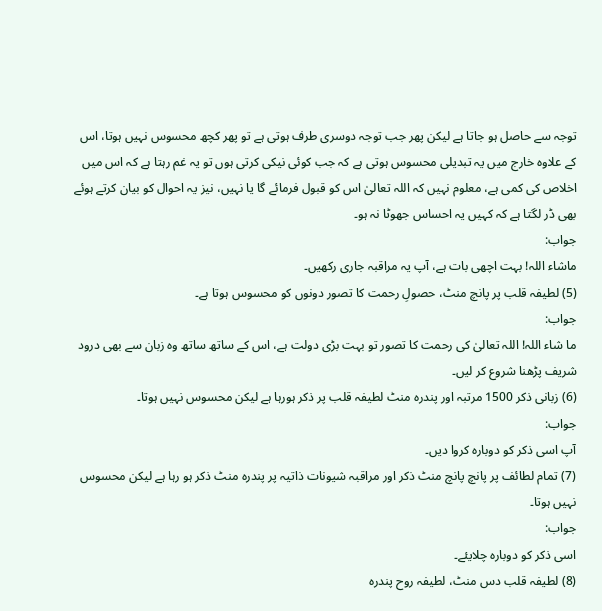توجہ سے حاصل ہو جاتا ہے لیکن پھر جب توجہ دوسری طرف ہوتی ہے تو پھر کچھ محسوس نہیں ہوتا، اس کے علاوہ خارج میں یہ تبدیلی محسوس ہوتی ہے کہ جب کوئی نیکی کرتی ہوں تو یہ غم رہتا ہے کہ اس میں اخلاص کی کمی ہے، معلوم نہیں کہ اللہ تعالیٰ اس کو قبول فرمائے گا یا نہیں، نیز یہ احوال کو بیان کرتے ہوئے بھی ڈر لگتا ہے کہ کہیں یہ احساس جھوٹا نہ ہو۔
جواب:
ماشاء اللہ! بہت اچھی بات ہے، آپ یہ مراقبہ جاری رکھیں۔
(5) لطیفہ قلب پر پانچ منٹ، حصولِ رحمت کا تصور دونوں کو محسوس ہوتا ہے۔
جواب:
ما شاء اللہ! اللہ تعالیٰ کی رحمت کا تصور تو بہت بڑی دولت ہے، اس کے ساتھ ساتھ وہ زبان سے بھی درود شریف پڑھنا شروع کر لیں۔
(6) زبانی ذکر 1500 مرتبہ اور پندرہ منٹ لطیفہ قلب پر ذکر ہورہا ہے لیکن محسوس نہیں ہوتا۔
جواب:
آپ اسی ذکر کو دوبارہ کروا دیں۔
(7) تمام لطائف پر پانچ پانچ منٹ ذکر اور مراقبہ شیونات ذاتیہ پر پندرہ منٹ ذکر ہو رہا ہے لیکن محسوس نہیں ہوتا۔
جواب:
اسی ذکر کو دوبارہ چلایئے۔
(8) لطیفہ قلب دس منٹ، لطیفہ روح پندرہ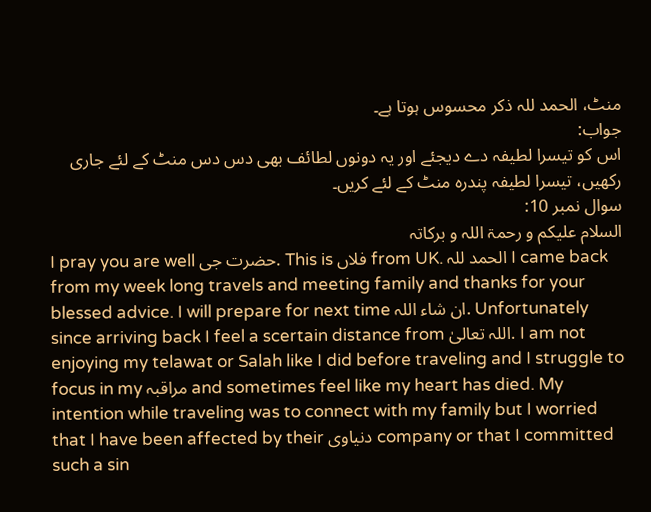منٹ، الحمد للہ ذکر محسوس ہوتا ہے۔
جواب:
اس کو تیسرا لطیفہ دے دیجئے اور یہ دونوں لطائف بھی دس دس منٹ کے لئے جاری رکھیں، تیسرا لطیفہ پندرہ منٹ کے لئے کریں۔
سوال نمبر 10:
السلام علیکم و رحمۃ اللہ و برکاتہ
I pray you are well حضرت جی. This is فلاں from UK. الحمد للہ I came back from my week long travels and meeting family and thanks for your blessed advice. I will prepare for next time ان شاء اللہ. Unfortunately since arriving back I feel a scertain distance from اللہ تعالیٰ. I am not enjoying my telawat or Salah like I did before traveling and I struggle to focus in my مراقبہ and sometimes feel like my heart has died. My intention while traveling was to connect with my family but I worried that I have been affected by their دنیاوی company or that I committed such a sin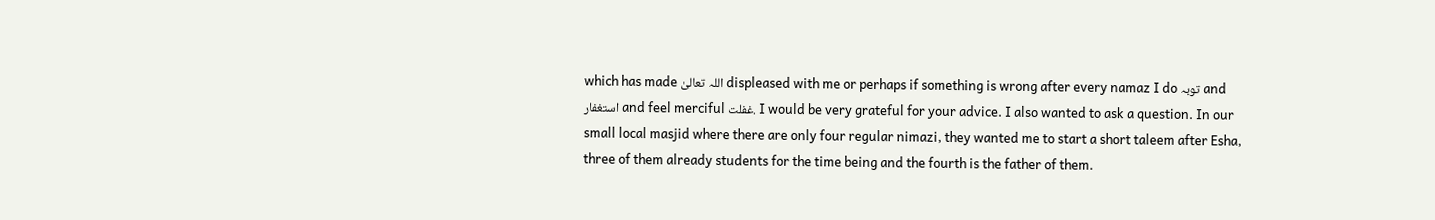which has made اللہ تعالیٰ displeased with me or perhaps if something is wrong after every namaz I do توبہ and استغفار and feel merciful غفلت. I would be very grateful for your advice. I also wanted to ask a question. In our small local masjid where there are only four regular nimazi, they wanted me to start a short taleem after Esha, three of them already students for the time being and the fourth is the father of them.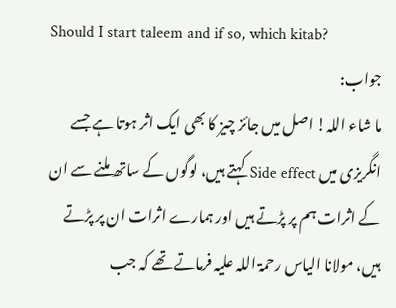Should I start taleem and if so, which kitab?
جواب:
ما شاء اللہ! اصل میں جائز چیز کا بھی ایک اثر ہوتا ہے جسے انگریزی میں Side effect کہتے ہیں، لوگوں کے ساتھ ملنے سے ان کے اثرات ہم پر پڑتے ہیں اور ہمارے اثرات ان پر پڑتے ہیں، مولانا الیاس رحمۃ اللہ علیہ فرماتے تھے کہ جب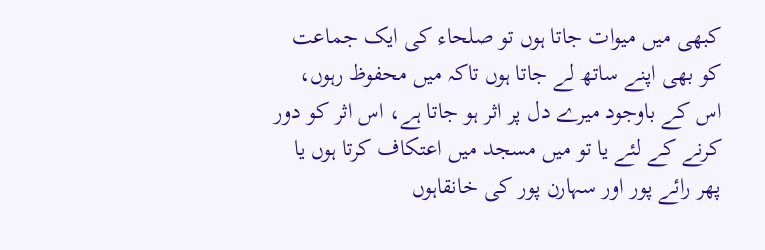کبھی میں میوات جاتا ہوں تو صلحاء کی ایک جماعت کو بھی اپنے ساتھ لے جاتا ہوں تاکہ میں محفوظ رہوں، اس کے باوجود میرے دل پر اثر ہو جاتا ہے، اس اثر کو دور کرنے کے لئے یا تو میں مسجد میں اعتکاف کرتا ہوں یا پھر رائے پور اور سہارن پور کی خانقاہوں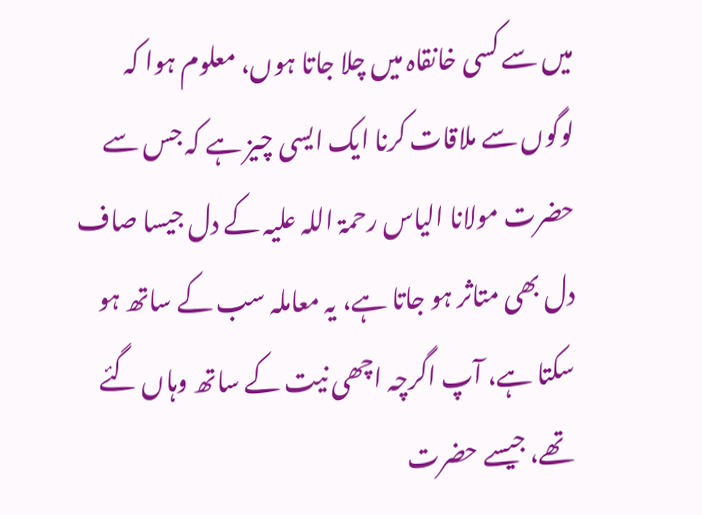میں سے کسی خانقاہ میں چلا جاتا ہوں، معلوم ہوا کہ لوگوں سے ملاقات کرنا ایک ایسی چیز ہے کہ جس سے حضرت مولانا الیاس رحمۃ اللہ علیہ کے دل جیسا صاف دل بھی متاثر ہو جاتا ہے، یہ معاملہ سب کے ساتھ ہو سکتا ہے، آپ اگرچہ اچھی نیت کے ساتھ وہاں گئے تھے، جیسے حضرت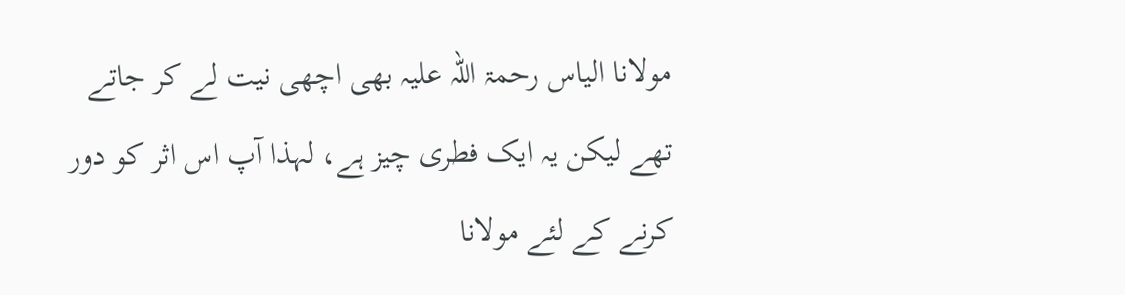مولانا الیاس رحمۃ اللہ علیہ بھی اچھی نیت لے کر جاتے تھے لیکن یہ ایک فطری چیز ہے، لہذا آپ اس اثر کو دور کرنے کے لئے مولانا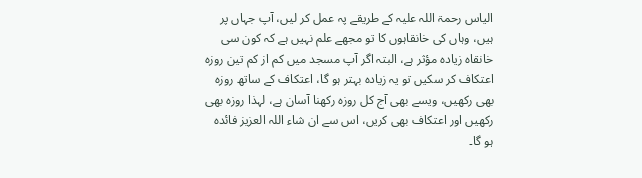الیاس رحمۃ اللہ علیہ کے طریقے پہ عمل کر لیں، آپ جہاں پر ہیں، وہاں کی خانقاہوں کا تو مجھے علم نہیں ہے کہ کون سی خانقاہ زیادہ مؤثر ہے، البتہ اگر آپ مسجد میں کم از کم تین روزہ اعتکاف کر سکیں تو یہ زیادہ بہتر ہو گا، اعتکاف کے ساتھ روزہ بھی رکھیں، ویسے بھی آج کل روزہ رکھنا آسان ہے، لہذا روزہ بھی رکھیں اور اعتکاف بھی کریں، اس سے ان شاء اللہ العزیز فائدہ ہو گا۔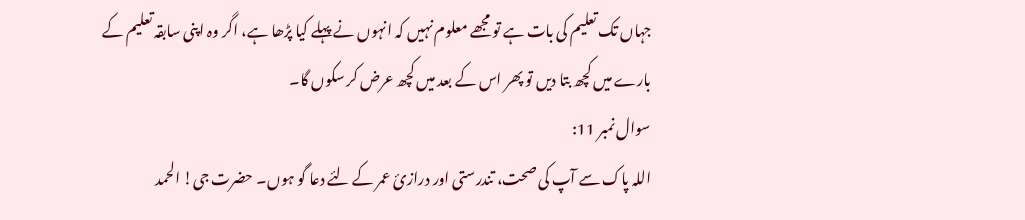جہاں تک تعلیم کی بات ہے تو مجھے معلوم نہیں کہ انہوں نے پہلے کیا پڑھا ہے، اگر وہ اپنی سابقہ تعلیم کے بارے میں کچھ بتا دیں تو پھر اس کے بعد میں کچھ عرض کر سکوں گا۔
سوال نمبر 11:
اللہ پاک سے آپ کی صحت، تندرستی اور درازئ عمر کے لئے دعا گو ہوں۔ حضرت جی! الحمد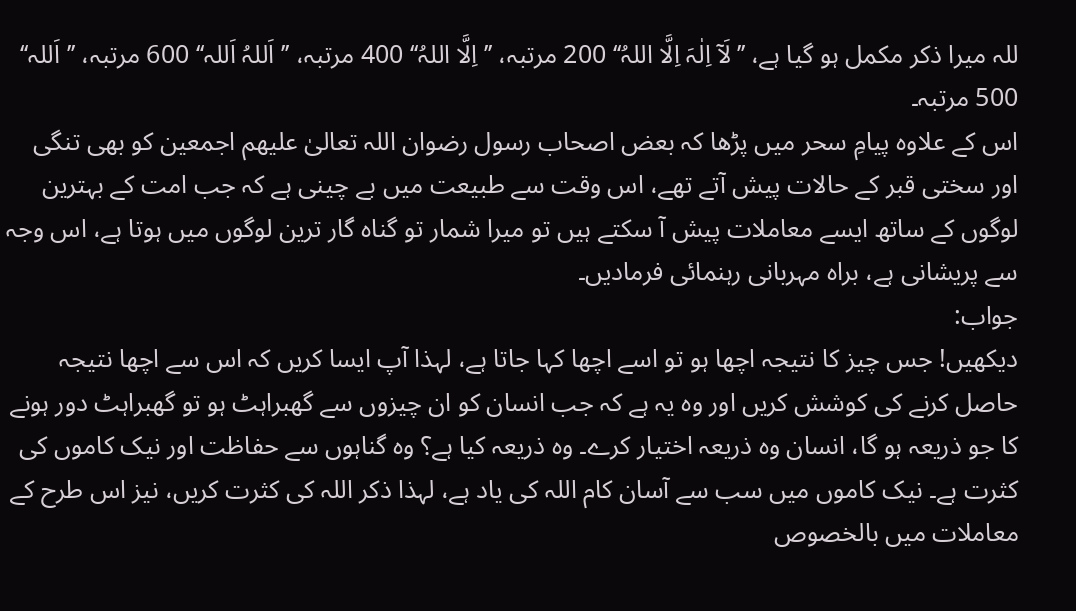للہ میرا ذکر مکمل ہو گیا ہے، ’’لَآ اِلٰہَ اِلَّا اللہُ‘‘ 200 مرتبہ، ’’اِلَّا اللہُ‘‘ 400 مرتبہ، ’’اَللہُ اَللہ‘‘ 600 مرتبہ، ’’اَللہ‘‘ 500 مرتبہ۔
اس کے علاوہ پیامِ سحر میں پڑھا کہ بعض اصحاب رسول رضوان اللہ تعالیٰ علیھم اجمعین کو بھی تنگی اور سختی قبر کے حالات پیش آتے تھے، اس وقت سے طبیعت میں بے چینی ہے کہ جب امت کے بہترین لوگوں کے ساتھ ایسے معاملات پیش آ سکتے ہیں تو میرا شمار تو گناہ گار ترین لوگوں میں ہوتا ہے، اس وجہ سے پریشانی ہے، براہ مہربانی رہنمائی فرمادیں۔
جواب:
دیکھیں! جس چیز کا نتیجہ اچھا ہو تو اسے اچھا کہا جاتا ہے، لہذا آپ ایسا کریں کہ اس سے اچھا نتیجہ حاصل کرنے کی کوشش کریں اور وہ یہ ہے کہ جب انسان کو ان چیزوں سے گھبراہٹ ہو تو گھبراہٹ دور ہونے کا جو ذریعہ ہو گا، انسان وہ ذریعہ اختیار کرے۔ وہ ذریعہ کیا ہے؟ وہ گناہوں سے حفاظت اور نیک کاموں کی کثرت ہے۔ نیک کاموں میں سب سے آسان کام اللہ کی یاد ہے، لہذا ذکر اللہ کی کثرت کریں، نیز اس طرح کے معاملات میں بالخصوص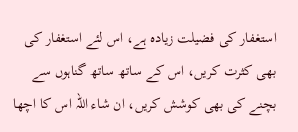استغفار کی فضیلت زیادہ ہے، اس لئے استغفار کی بھی کثرت کریں، اس کے ساتھ ساتھ گناہوں سے بچنے کی بھی کوشش کریں، ان شاء اللہ اس کا اچھا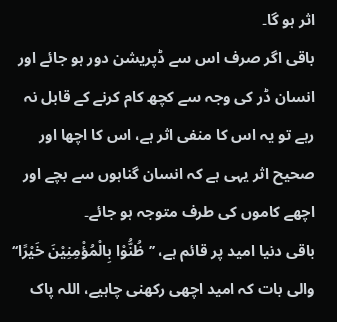اثر ہو گا۔
باقی اگر صرف اس سے ڈپریشن دور ہو جائے اور انسان ڈر کی وجہ سے کچھ کام کرنے کے قابل نہ رہے تو یہ اس کا منفی اثر ہے، اس کا اچھا اور صحیح اثر یہی ہے کہ انسان گناہوں سے بچے اور اچھے کاموں کی طرف متوجہ ہو جائے۔
باقی دنیا امید پر قائم ہے، ’’ظُنُّوْا بِالْمُؤْمِنِیْنَ خَیْرًا‘‘ والی بات کہ امید اچھی رکھنی چاہیے، اللہ پاک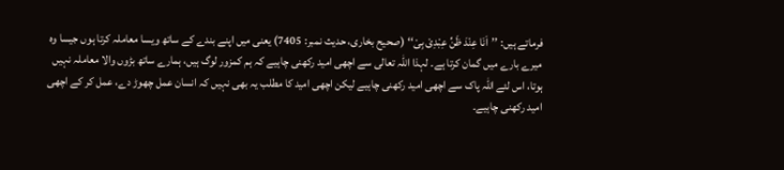فرماتے ہیں: ’’اَنَا عِنْدَ ظَنِّ عِبْدِیْ بِیْ‘‘ (صحیح بخاری، حدیث نمبر: 7405) یعنی میں اپنے بندے کے ساتھ ویسا معاملہ کرتا ہوں جیسا وہ میرے بارے میں گمان کرتا ہے۔ لہذا اللہ تعالی سے اچھی امید رکھنی چاہیے کہ ہم کمزور لوگ ہیں، ہمارے ساتھ بڑوں والا معاملہ نہیں ہوتا، اس لئے اللہ پاک سے اچھی امید رکھنی چاہیے لیکن اچھی امید کا مطلب یہ بھی نہیں کہ انسان عمل چھوڑ دے، عمل کر کے اچھی امید رکھنی چاہیے۔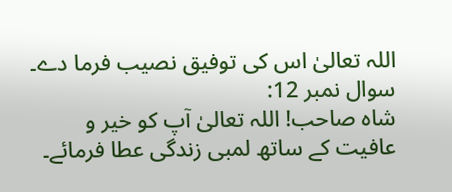اللہ تعالیٰ اس کی توفیق نصیب فرما دے۔
سوال نمبر 12:
شاہ صاحب! اللہ تعالیٰ آپ کو خیر و عافیت کے ساتھ لمبی زندگی عطا فرمائے۔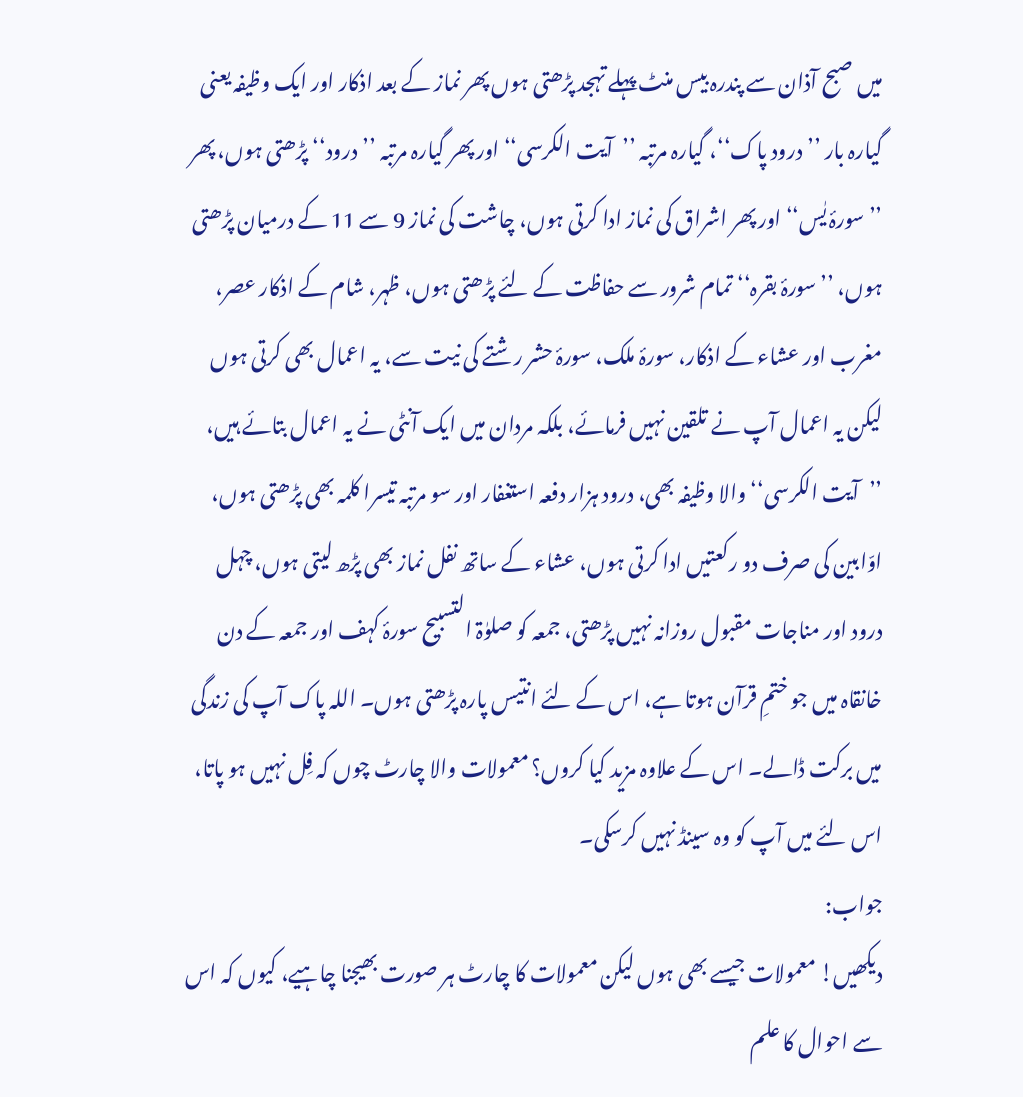میں صبح آذان سے پندرہ بیس منٹ پہلے تہجد پڑھتی ہوں پھر نماز کے بعد اذکار اور ایک وظیفہ یعنی گیارہ بار ’’درود پاک‘‘، گیارہ مرتبہ ’’آیت الکرسی‘‘ اور پھر گیارہ مرتبہ ’’درود‘‘ پڑھتی ہوں، پھر ’’سورۂ یٰس‘‘ اور پھر اشراق کی نماز ادا کرتی ہوں، چاشت کی نماز 9 سے 11 کے درمیان پڑھتی ہوں، ’’سورۂ بقرہ‘‘ تمام شرور سے حفاظت کے لئے پڑھتی ہوں، ظہر، شام کے اذکار عصر، مغرب اور عشاء کے اذکار، سورۂ ملک، سورۂ حشر رشتے کی نیت سے، یہ اعمال بھی کرتی ہوں لیکن یہ اعمال آپ نے تلقین نہیں فرمائے، بلکہ مردان میں ایک آنٹی نے یہ اعمال بتائے ہیں، ’’آیت الکرسی‘‘ والا وظیفہ بھی، درود ہزار دفعہ استغفار اور سو مرتبہ تیسرا کلمہ بھی پڑھتی ہوں، اوّابین کی صرف دو رکعتیں ادا کرتی ہوں، عشاء کے ساتھ نفل نماز بھی پڑھ لیتی ہوں، چہل درود اور مناجات مقبول روزانہ نہیں پڑھتی، جمعہ کو صلوٰۃ التسبیح سورۂ کہف اور جمعہ کے دن خانقاہ میں جو ختمِ قرآن ہوتا ہے، اس کے لئے انتیس پارہ پڑھتی ہوں۔ اللہ پاک آپ کی زندگی میں برکت ڈالے۔ اس کے علاوہ مزید کیا کروں؟ معمولات والا چارٹ چوں کہ فِل نہیں ہو پاتا، اس لئے میں آپ کو وہ سینڈ نہیں کرسکی۔
جواب:
دیکھیں! معمولات جیسے بھی ہوں لیکن معمولات کا چارٹ ہر صورت بھیجنا چاہیے، کیوں کہ اس سے احوال کا علم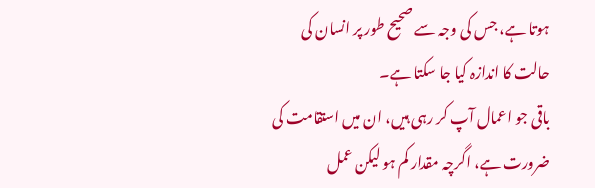ہوتا ہے، جس کی وجہ سے صحیح طور پر انسان کی حالت کا اندازہ کیا جا سکتا ہے۔
باقی جو اعمال آپ کر رہی ہیں، ان میں استقامت کی ضرورت ہے، اگرچہ مقدار کم ہو لیکن عمل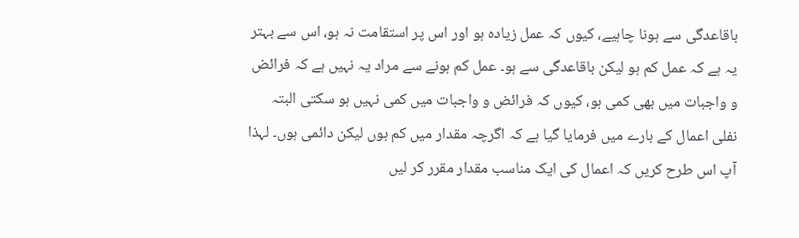باقاعدگی سے ہونا چاہیے، کیوں کہ عمل زیادہ ہو اور اس پر استقامت نہ ہو، اس سے بہتر یہ ہے کہ عمل کم ہو لیکن باقاعدگی سے ہو۔ عمل کم ہونے سے مراد یہ نہیں ہے کہ فرائض و واجبات میں بھی کمی ہو، کیوں کہ فرائض و واجبات میں کمی نہیں ہو سکتی البتہ نفلی اعمال کے بارے میں فرمایا گیا ہے کہ اگرچہ مقدار میں کم ہوں لیکن دائمی ہوں۔ لہذا آپ اس طرح کریں کہ اعمال کی ایک مناسب مقدار مقرر کر لیں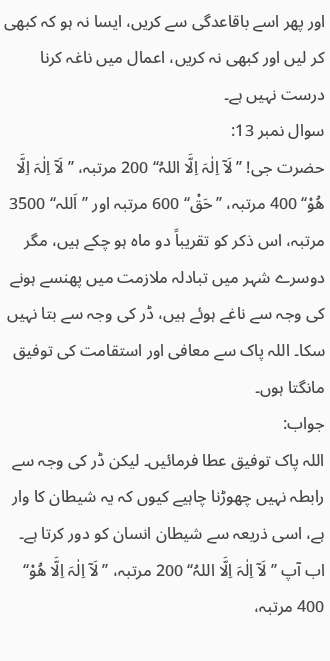اور پھر اسے باقاعدگی سے کریں، ایسا نہ ہو کہ کبھی کر لیں اور کبھی نہ کریں، اعمال میں ناغہ کرنا درست نہیں ہے۔
سوال نمبر 13:
حضرت جی! ’’لَآ اِلٰہَ اِلَّا اللہُ‘‘ 200 مرتبہ، ’’لَآ اِلٰہَ اِلَّا ھُوْ‘‘ 400 مرتبہ، ’’حَقْ‘‘ 600 مرتبہ اور ’’اَللہ‘‘ 3500 مرتبہ، اس ذکر کو تقریباً دو ماہ ہو چکے ہیں، مگر دوسرے شہر میں تبادلہ ملازمت میں پھنسے ہونے کی وجہ سے ناغے ہوئے ہیں، ڈر کی وجہ سے بتا نہیں سکا۔ اللہ پاک سے معافی اور استقامت کی توفیق مانگتا ہوں۔
جواب:
اللہ پاک توفیق عطا فرمائیں۔ لیکن ڈر کی وجہ سے رابطہ نہیں چھوڑنا چاہیے کیوں کہ یہ شیطان کا وار ہے، اسی ذریعہ سے شیطان انسان کو دور کرتا ہے۔ اب آپ ’’لَآ اِلٰہَ اِلَّا اللہُ‘‘ 200 مرتبہ، ’’لَآ اِلٰہَ اِلَّا ھُوْ‘‘ 400 مرتبہ،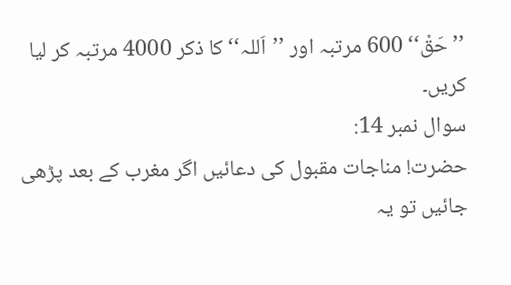’’حَقْ‘‘ 600 مرتبہ اور ’’اَللہ‘‘ کا ذکر 4000 مرتبہ کر لیا کریں۔
سوال نمبر 14:
حضرت! مناجات مقبول کی دعائیں اگر مغرب کے بعد پڑھی جائیں تو یہ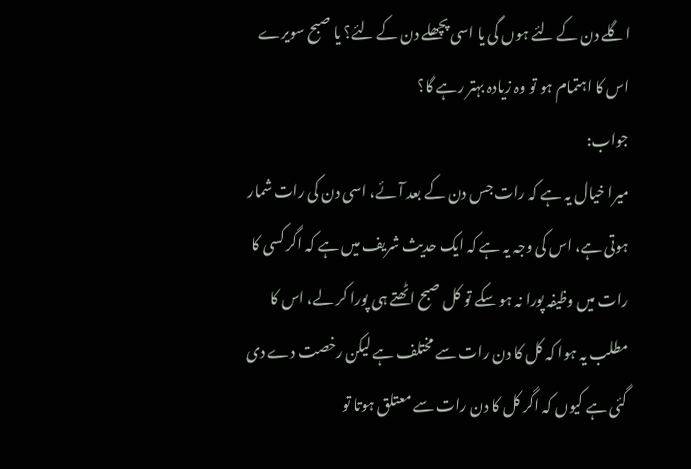اگلے دن کے لئے ہوں گی یا اسی پچھلے دن کے لئے؟ یا صبح سویرے اس کا اہتمام ہو تو وہ زیادہ بہتر رہے گا؟
جواب:
میرا خیال یہ ہے کہ رات جس دن کے بعد آئے، اسی دن کی رات شمار ہوتی ہے، اس کی وجہ یہ ہے کہ ایک حدیث شریف میں ہے کہ اگر کسی کا رات میں وظیفہ پورا نہ ہو سکے تو کل صبح اٹھتے ہی پورا کر لے، اس کا مطلب یہ ہوا کہ کل کا دن رات سے مختلف ہے لیکن رخصت دے دی گئی ہے کیوں کہ اگر کل کا دن رات سے معتلق ہوتا تو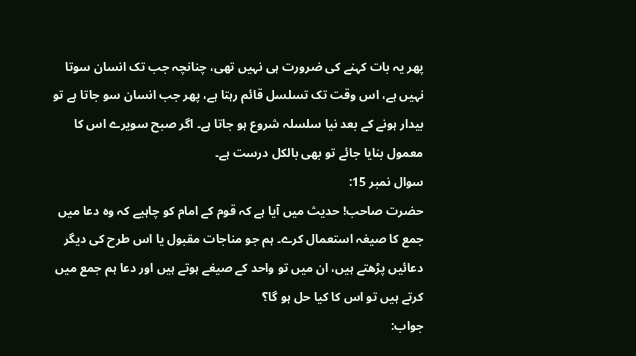پھر یہ بات کہنے کی ضرورت ہی نہیں تھی، چنانچہ جب تک انسان سوتا نہیں ہے، اس وقت تک تسلسل قائم رہتا ہے، پھر جب انسان سو جاتا ہے تو بیدار ہونے کے بعد نیا سلسلہ شروع ہو جاتا ہے۔ اگر صبح سویرے اس کا معمول بنایا جائے تو بھی بالکل درست ہے۔
سوال نمبر 15:
حضرت صاحب! حدیث میں آیا ہے کہ قوم کے امام کو چاہیے کہ وہ دعا میں جمع کا صیغہ استعمال کرے۔ ہم جو مناجات مقبول یا اس طرح کی دیگر دعائیں پڑھتے ہیں، ان میں تو واحد کے صیغے ہوتے ہیں اور دعا ہم جمع میں کرتے ہیں تو اس کا کیا حل ہو گا؟
جواب: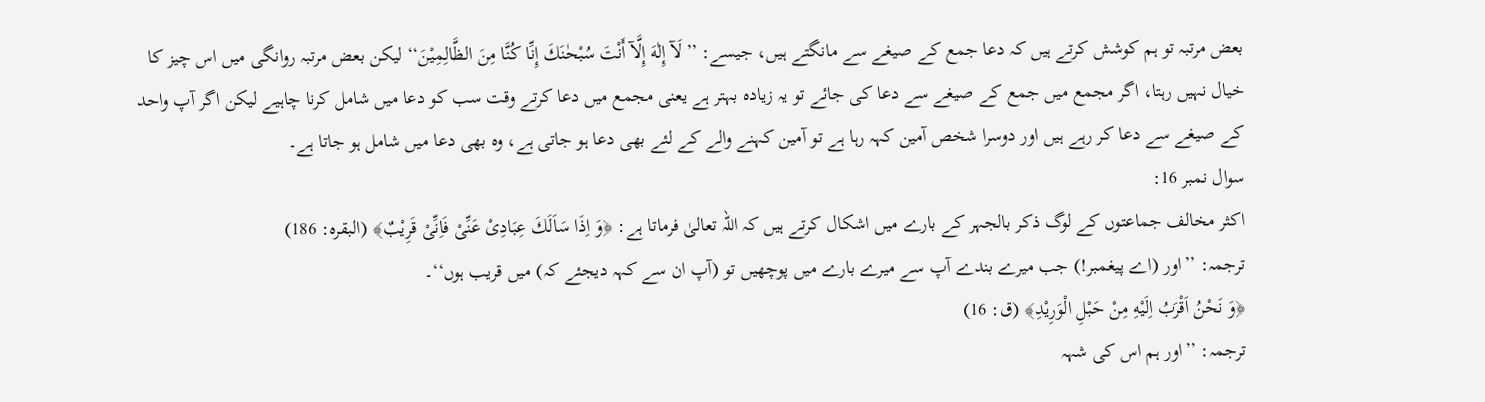بعض مرتبہ تو ہم کوشش کرتے ہیں کہ دعا جمع کے صیغے سے مانگتے ہیں، جیسے: ’’لَآ إِلٰهَ إِلَّآ أَنْتَ سُبْحٰنَكَ إِنِّا كُنَّا مِنَ الظَّالِمِيْنَ‘‘ لیکن بعض مرتبہ روانگی میں اس چیز کا خیال نہیں رہتا، اگر مجمع میں جمع کے صیغے سے دعا کی جائے تو یہ زیادہ بہتر ہے یعنی مجمع میں دعا کرتے وقت سب کو دعا میں شامل کرنا چاہیے لیکن اگر آپ واحد کے صیغے سے دعا کر رہے ہیں اور دوسرا شخص آمین کہہ رہا ہے تو آمین کہنے والے کے لئے بھی دعا ہو جاتی ہے، وہ بھی دعا میں شامل ہو جاتا ہے۔
سوال نمبر 16:
اکثر مخالف جماعتوں کے لوگ ذکر بالجہر کے بارے میں اشکال کرتے ہیں کہ اللہ تعالیٰ فرماتا ہے: ﴿وَ اِذَا سَاَلَكَ عِبَادِیْ عَنِّیْ فَاِنِّیْ قَرِیْبٌ﴾ (البقرہ: 186)
ترجمہ: ’’اور (اے پیغمبر!) جب میرے بندے آپ سے میرے بارے میں پوچھیں تو (آپ ان سے کہہ دیجئے کہ) میں قریب ہوں‘‘۔
﴿وَ نَحْنُ اَقْرَبُ اِلَیْهِ مِنْ حَبْلِ الْوَرِیْدِ﴾ (ق: 16)
ترجمہ: ’’اور ہم اس کی شہہ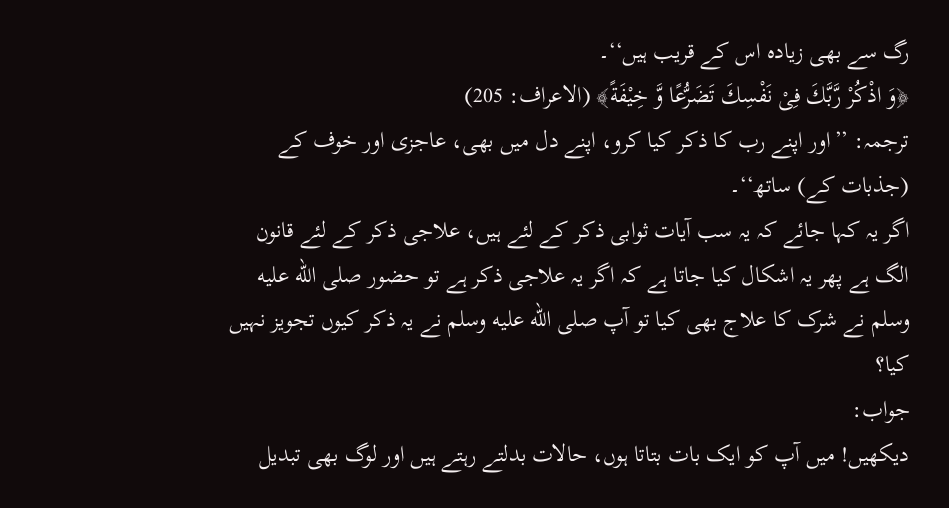رگ سے بھی زیادہ اس کے قریب ہیں‘‘۔
﴿وَ اذْكُرْ رَّبَّكَ فِیْ نَفْسِكَ تَضَرُّعًا وَّ خِیْفَةً﴾ (الاعراف: 205)
ترجمہ: ’’اور اپنے رب کا ذکر کیا کرو، اپنے دل میں بھی، عاجزی اور خوف کے (جذبات کے) ساتھ‘‘۔
اگر یہ کہا جائے کہ یہ سب آیات ثوابی ذکر کے لئے ہیں، علاجی ذکر کے لئے قانون الگ ہے پھر یہ اشکال کیا جاتا ہے کہ اگر یہ علاجی ذکر ہے تو حضور صلى الله عليه وسلم نے شرک کا علاج بھی کیا تو آپ صلى الله عليه وسلم نے یہ ذکر کیوں تجویز نہیں کیا؟
جواب:
دیکھیں! میں آپ کو ایک بات بتاتا ہوں، حالات بدلتے رہتے ہیں اور لوگ بھی تبدیل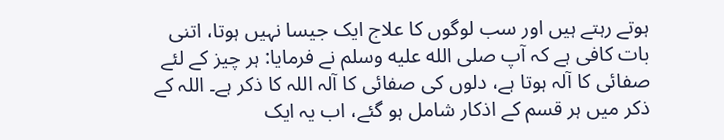ہوتے رہتے ہیں اور سب لوگوں کا علاج ایک جیسا نہیں ہوتا، اتنی بات کافی ہے کہ آپ صلى الله عليه وسلم نے فرمایا: ہر چیز کے لئے صفائی کا آلہ ہوتا ہے، دلوں کی صفائی کا آلہ اللہ کا ذکر ہے۔ اللہ کے ذکر میں ہر قسم کے اذکار شامل ہو گئے، اب یہ ایک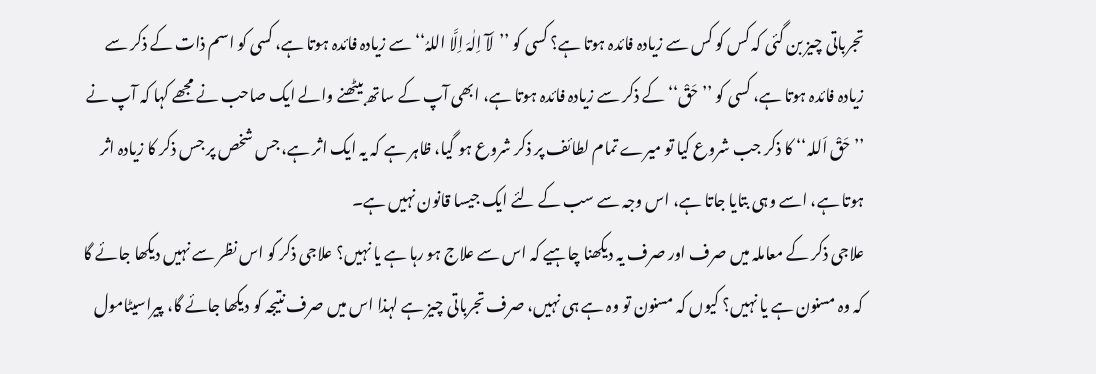تجرباتی چیز بن گئی کہ کس کو کس سے زیادہ فائدہ ہوتا ہے؟ کسی کو ’’لَآ اِلٰہَ اِلَّا اللہُ‘‘ سے زیادہ فائدہ ہوتا ہے، کسی کو اسم ذات کے ذکر سے زیادہ فائدہ ہوتا ہے، کسی کو ’’حَقْ‘‘ کے ذکر سے زیادہ فائدہ ہوتا ہے، ابھی آپ کے ساتھ بیٹھنے والے ایک صاحب نے مجھے کہا کہ آپ نے ’’حَقْ اَللہ‘‘ کا ذکر جب شروع کیا تو میرے تمام لطائف پر ذکر شروع ہو گیا، ظاہر ہے کہ یہ ایک اثر ہے، جس شخص پر جس ذکر کا زیادہ اثر ہوتا ہے، اسے وہی بتایا جاتا ہے، اس وجہ سے سب کے لئے ایک جیسا قانون نہیں ہے۔
علاجی ذکر کے معاملہ میں صرف اور صرف یہ دیکھنا چاہیے کہ اس سے علاج ہو رہا ہے یا نہیں؟ علاجی ذکر کو اس نظر سے نہیں دیکھا جائے گا کہ وہ مسنون ہے یا نہیں؟ کیوں کہ مسنون تو وہ ہے ہی نہیں، صرف تجرباتی چیز ہے لہذا اس میں صرف نتیجہ کو دیکھا جائے گا، پیراسیٹامول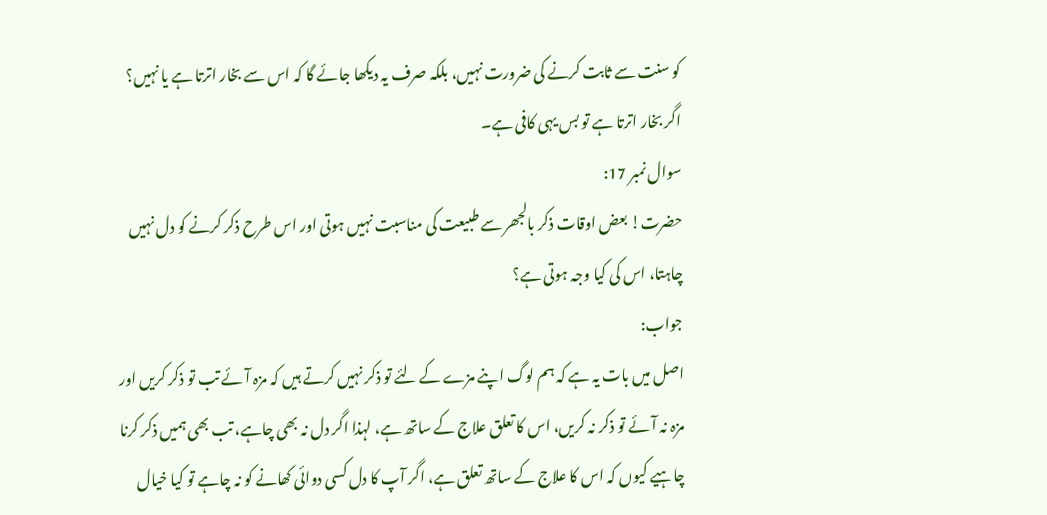کو سنت سے ثابت کرنے کی ضرورت نہیں، بلکہ صرف یہ دیکھا جائے گا کہ اس سے بخار اترتا ہے یا نہیں؟ اگر بخار اترتا ہے تو بس یہی کافی ہے۔
سوال نمبر 17:
حضرت! بعض اوقات ذکر بالجھر سے طبیعت کی مناسبت نہیں ہوتی اور اس طرح ذکر کرنے کو دل نہیں چاہتا، اس کی کیا وجہ ہوتی ہے؟
جواب:
اصل میں بات یہ ہے کہ ہم لوگ اپنے مزے کے لئے تو ذکر نہیں کرتے ہیں کہ مزہ آئے تب تو ذکر کریں اور مزہ نہ آئے تو ذکر نہ کریں، اس کا تعلق علاج کے ساتھ ہے، لہذا اگر دل نہ بھی چاہے، تب بھی ہمیں ذکر کرنا چاہیے کیوں کہ اس کا علاج کے ساتھ تعلق ہے، اگر آپ کا دل کسی دوائی کھانے کو نہ چاہے تو کیا خیال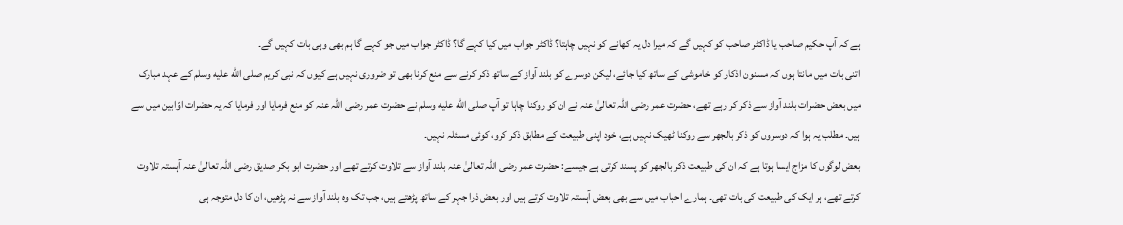ہے کہ آپ حکیم صاحب یا ڈاکٹر صاحب کو کہیں گے کہ میرا دل یہ کھانے کو نہیں چاہتا؟ ڈاکٹر جواب میں کیا کہے گا؟ ڈاکٹر جواب میں جو کہے گا ہم بھی وہی بات کہیں گے۔
اتنی بات میں مانتا ہوں کہ مسنون اذکار کو خاموشی کے ساتھ کیا جائے، لیکن دوسرے کو بلند آواز کے ساتھ ذکر کرنے سے منع کرنا بھی تو ضروری نہیں ہے کیوں کہ نبی کریم صلى الله عليه وسلم کے عہد مبارک میں بعض حضرات بلند آواز سے ذکر کر رہے تھے، حضرت عمر رضی اللہ تعالیٰ عنہ نے ان کو روکنا چاہا تو آپ صلى الله عليه وسلم نے حضرت عمر رضی اللہ عنہ کو منع فرمایا اور فرمایا کہ یہ حضرات اوّابین میں سے ہیں۔ مطلب یہ ہوا کہ دوسروں کو ذکر بالجھر سے روکنا ٹھیک نہیں ہے، خود اپنی طبیعت کے مطابق ذکر کرو، کوئی مسئلہ نہیں۔
بعض لوگوں کا مزاج ایسا ہوتا ہے کہ ان کی طبیعت ذکر بالجھر کو پسند کرتی ہے جیسے: حضرت عمر رضی اللہ تعالیٰ عنہ بلند آواز سے تلاوت کرتے تھے اور حضرت ابو بکر صدیق رضی اللہ تعالیٰ عنہ آہستہ تلاوت کرتے تھے، ہر ایک کی طبیعت کی بات تھی۔ ہمارے احباب میں سے بھی بعض آہستہ تلاوت کرتے ہیں اور بعض ذرا جہر کے ساتھ پڑھتے ہیں، جب تک وہ بلند آواز سے نہ پڑھیں، ان کا دل متوجہ ہی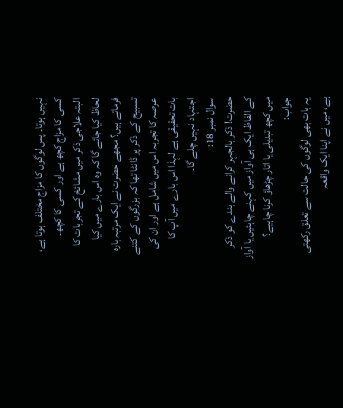نہیں ہوتا۔ پس لوگوں کا مزاج مختلف ہوتا ہے، کسی کا مزاج کچھ ہے اور کسی کا کچھ۔
البتہ علاجی ذکر میں مشائخ کے تجربات کا لحاظ کیا جائے گا کہ وہ اس بارے میں کیا فرماتے ہیں؟ مجھے حضرت نے ایک مرتبہ بارہ تسبیح کے ذکر پر ڈانٹا تھا کہ بزرگوں کے کتنے عرصہ کا تجربہ اس میں شامل ہے اور ان کی بات تحقیقی ہے لہذا اس بارے میں آپ کا اجتہاد نہیں چلے گا۔
سوال نمبر 18:
حضرت! ذکر بالجہر کرانے والے بندے کو ذکر کے الفاظ ایک ہی آواز میں کہنے چاہئیں یا آواز میں کچھ تبدیلی یا اتار چڑھاؤ کرنا چاہیے؟
جواب:
یہ بات بھی لوگوں کی حالت سے تعلق رکھتی ہے، میں نے اپنا ایک واقعہ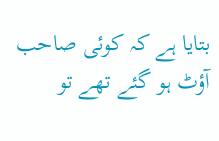بتایا ہے کہ کوئی صاحب آؤٹ ہو گئے تھے تو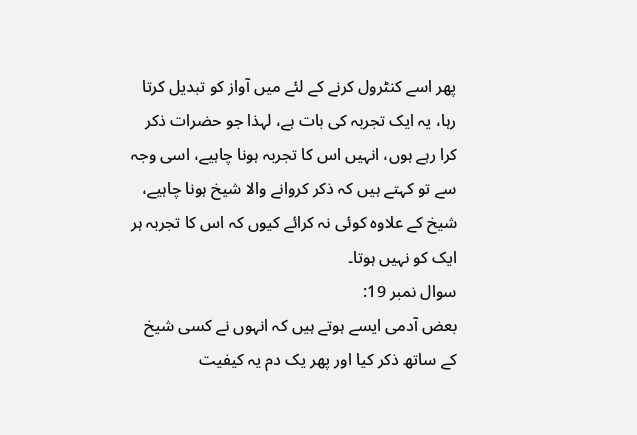پھر اسے کنٹرول کرنے کے لئے میں آواز کو تبدیل کرتا رہا، یہ ایک تجربہ کی بات ہے، لہذا جو حضرات ذکر کرا رہے ہوں، انہیں اس کا تجربہ ہونا چاہیے، اسی وجہ سے تو کہتے ہیں کہ ذکر کروانے والا شیخ ہونا چاہیے، شیخ کے علاوہ کوئی نہ کرائے کیوں کہ اس کا تجربہ ہر ایک کو نہیں ہوتا۔
سوال نمبر 19:
بعض آدمی ایسے ہوتے ہیں کہ انہوں نے کسی شیخ کے ساتھ ذکر کیا اور پھر یک دم یہ کیفیت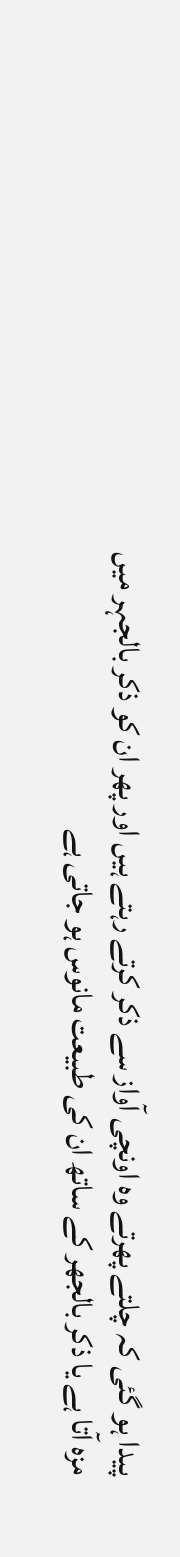پیدا ہو گئی کہ چلتے پھرتے وہ اونچی آواز سے ذکر کرتے رہتے ہیں اور پھر ان کو ذکر بالجہر میں مزہ آتا ہے یا ذکر بالجھر کے ساتھ ان کی طبیعت مانوس ہو جاتی ہے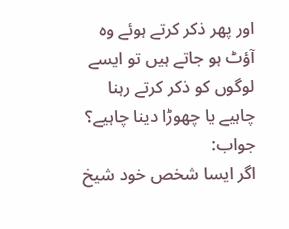اور پھر ذکر کرتے ہوئے وہ آؤٹ ہو جاتے ہیں تو ایسے لوگوں کو ذکر کرتے رہنا چاہیے یا چھوڑا دینا چاہیے؟
جواب:
اگر ایسا شخص خود شیخ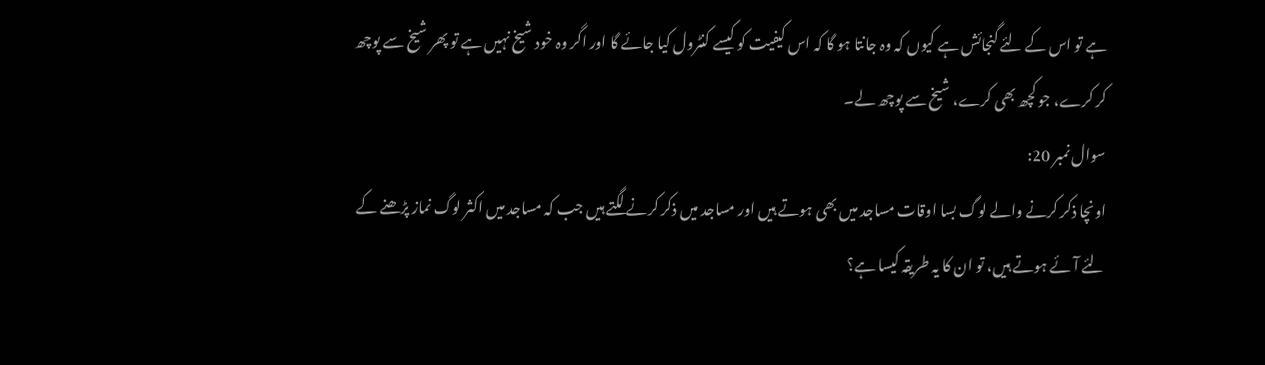ہے تو اس کے لئے گنجائش ہے کیوں کہ وہ جانتا ہو گا کہ اس کیفیت کو کیسے کنٹرول کیا جائے گا اور اگر وہ خود شیخ نہیں ہے تو پھر شیخ سے پوچھ کر کرے، جو کچھ بھی کرے، شیخ سے پوچھ لے۔
سوال نمبر 20:
اونچا ذکر کرنے والے لوگ بسا اوقات مساجد میں بھی ہوتے ہیں اور مساجد میں ذکر کرنے لگتے ہیں جب کہ مساجد میں اکثر لوگ نماز پڑھنے کے لئے آئے ہوتے ہیں، تو ان کا یہ طریقہ کیسا ہے؟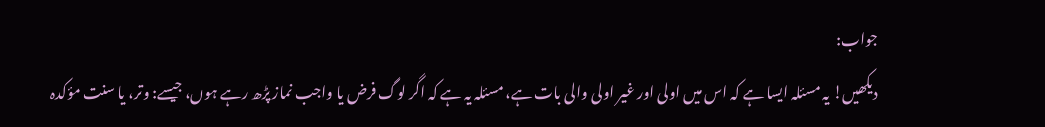جواب:
دیکھیں! یہ مسئلہ ایسا ہے کہ اس میں اولی اور غیر اولی والی بات ہے، مسئلہ یہ ہے کہ اگر لوگ فرض یا واجب نماز پڑھ رہے ہوں، جیسے: وتر، یا سنت مؤکدہ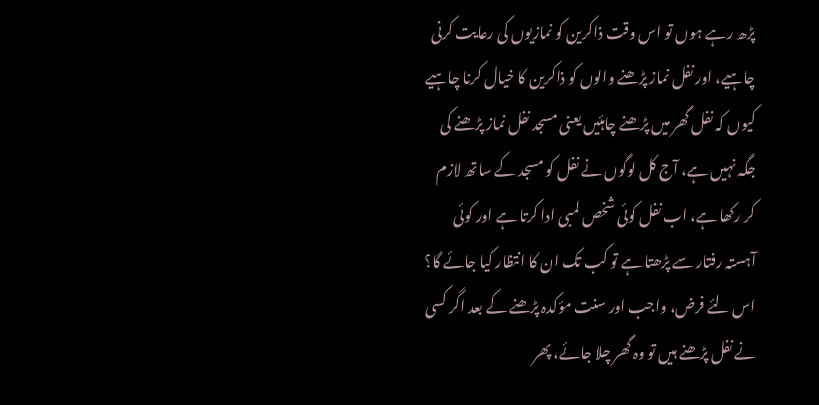پڑھ رہے ہوں تو اس وقت ذاکرین کو نمازیوں کی رعایت کرنی چاہیے، اور نفل نماز پڑھنے والوں کو ذاکرین کا خیال کرنا چاہیے کیوں کہ نفل گھر میں پڑھنے چاہئیں یعنی مسجد نفل نماز پڑھنے کی جگہ نہیں ہے، آج کل لوگوں نے نفل کو مسجد کے ساتھ لازم کر رکھا ہے، اب نفل کوئی شخص لمبی ادا کرتا ہے اور کوئی آہستہ رفتار سے پڑھتا ہے تو کب تک ان کا انتظار کیا جائے گا؟ اس لئے فرض، واجب اور سنت مؤکدہ پڑھنے کے بعد اگر کسی نے نفل پڑھنے ہیں تو وہ گھر چلا جائے، پھر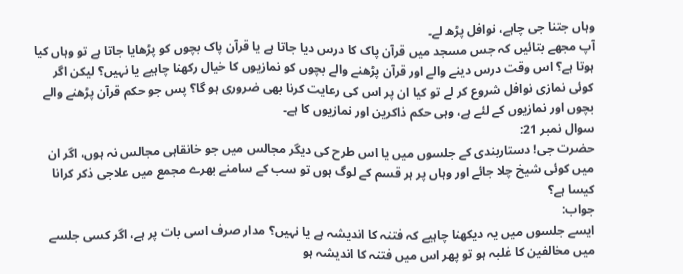وہاں جتنا جی چاہے، نوافل پڑھ لے۔
آپ مجھے بتائیں کہ جس مسجد میں قرآن پاک کا درس دیا جاتا ہے یا قرآن پاک بچوں کو پڑھایا جاتا ہے تو وہاں کیا ہوتا ہے؟ اس وقت درس دینے والے اور قرآن پڑھنے والے بچوں کو نمازیوں کا خیال رکھنا چاہیے یا نہیں؟ لیکن اگر کوئی نمازی نوافل شروع کر لے تو کیا ان پر اس کی رعایت کرنا بھی ضروری ہو گا؟ پس جو حکم قرآن پڑھنے والے بچوں اور نمازیوں کے لئے ہے، وہی حکم ذاکرین اور نمازیوں کا ہے۔
سوال نمبر 21:
حضرت جی! دستاربندی کے جلسوں میں یا اس طرح کی دیگر مجالس میں جو خانقاہی مجالس نہ ہوں، اگر ان میں کوئی شیخ چلا جائے اور وہاں پر ہر قسم کے لوگ ہوں تو سب کے سامنے بھرے مجمع میں علاجی ذکر کرانا کیسا ہے؟
جواب:
ایسے جلسوں میں یہ دیکھنا چاہیے کہ فتنہ کا اندیشہ ہے یا نہیں؟ مدار صرف اسی بات پر ہے، اگر کسی جلسے میں مخالفین کا غلبہ ہو تو پھر اس میں فتنہ کا اندیشہ ہو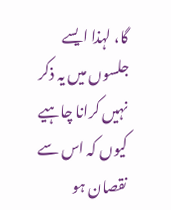گا، لہذا ایسے جلسوں میں یہ ذکر نہیں کرانا چاہیے کیوں کہ اس سے نقصان ہو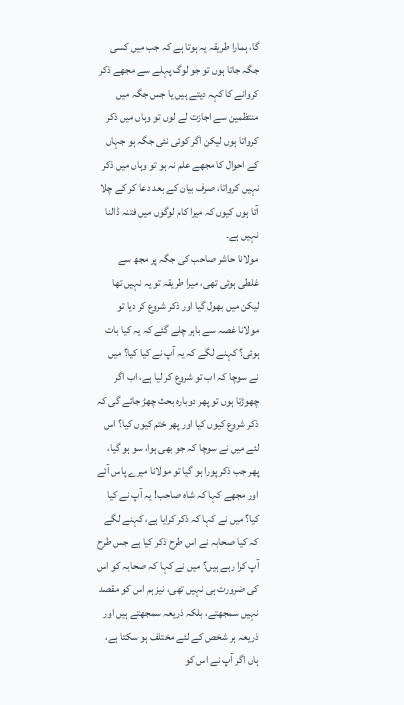گا، ہمارا طریقہ یہ ہوتا ہے کہ جب میں کسی جگہ جاتا ہوں تو جو لوگ پہلے سے مجھے ذکر کروانے کا کہہ دیتے ہیں یا جس جگہ میں منتظمین سے اجازت لے لوں تو وہاں میں ذکر کرواتا ہوں لیکن اگر کوئی نئی جگہ ہو جہاں کے احوال کا مجھے علم نہ ہو تو وہاں میں ذکر نہیں کرواتا، صرف بیان کے بعد دعا کر کے چلا آتا ہوں کیوں کہ میرا کام لوگوں میں فتنہ ڈالنا نہیں ہے۔
مولانا حاشر صاحب کی جگہ پر مجھ سے غلطی ہوئی تھی، میرا طریقہ تو یہ نہیں تھا لیکن میں بھول گیا اور ذکر شروع کر دیا تو مولانا غصہ سے باہر چلے گئے کہ یہ کیا بات ہوئی؟ کہنے لگے کہ یہ آپ نے کیا کیا؟ میں نے سوچا کہ اب تو شروع کر لیا ہے، اب اگر چھوڑتا ہوں تو پھر دوبارہ بحث چھڑ جائے گی کہ ذکر شروع کیوں کیا اور پھر ختم کیوں کیا؟ اس لئے میں نے سوچا کہ جو بھی ہوا، سو ہو گیا، پھر جب ذکر پورا ہو گیا تو مولانا میرے پاس آئے اور مجھے کہا کہ شاہ صاحب! یہ آپ نے کیا کیا؟ میں نے کہا کہ ذکر کرایا ہے، کہنے لگے کہ کیا صحابہ نے اس طرح ذکر کیا ہے جس طرح آپ کرا رہے ہیں؟ میں نے کہا کہ صحابہ کو اس کی ضرورت ہی نہیں تھی، نیز ہم اس کو مقصد نہیں سمجھتے، بلکہ ذریعہ سمجھتے ہیں اور ذریعہ ہر شخص کے لئے مختلف ہو سکتا ہے، ہاں اگر آپ نے اس کو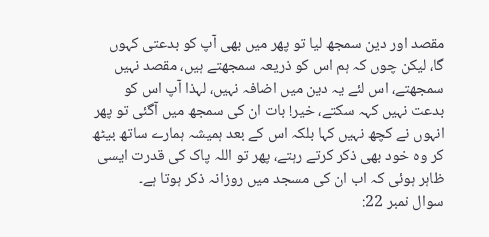مقصد اور دین سمجھ لیا تو پھر میں بھی آپ کو بدعتی کہوں گا، لیکن چوں کہ ہم اس کو ذریعہ سمجھتے ہیں، مقصد نہیں سمجھتے، اس لئے یہ دین میں اضافہ نہیں، لہذا آپ اس کو بدعت نہیں کہہ سکتے، خیر! بات ان کی سمجھ میں آگئی تو پھر انہوں نے کچھ نہیں کہا بلکہ اس کے بعد ہمیشہ ہمارے ساتھ بیٹھ کر وہ خود بھی ذکر کرتے رہتے، پھر تو اللہ پاک کی قدرت ایسی ظاہر ہوئی کہ اب ان کی مسجد میں روزانہ ذکر ہوتا ہے۔
سوال نمبر 22: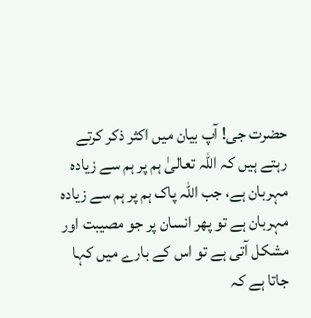حضرت جی! آپ بیان میں اکثر ذکر کرتے رہتے ہیں کہ اللہ تعالیٰ ہم پر ہم سے زیادہ مہربان ہے، جب اللہ پاک ہم پر ہم سے زیادہ مہربان ہے تو پھر انسان پر جو مصیبت اور مشکل آتی ہے تو اس کے بارے میں کہا جاتا ہے کہ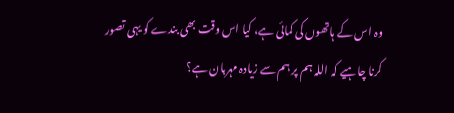وہ اس کے ہاتھوں کی کمائی ہے، کیا اس وقت بھی بندے کو یہی تصور کرنا چاہیے کہ اللہ ہم پر ہم سے زیادہ مہربان ہے؟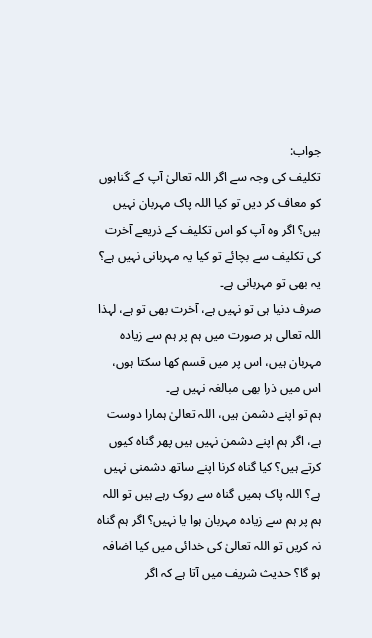جواب:
تکلیف کی وجہ سے اگر اللہ تعالیٰ آپ کے گناہوں کو معاف کر دیں تو کیا اللہ پاک مہربان نہیں ہیں؟ اگر وہ آپ کو اس تکلیف کے ذریعے آخرت کی تکلیف سے بچائے تو کیا یہ مہربانی نہیں ہے؟ یہ بھی تو مہربانی ہے۔
صرف دنیا ہی تو نہیں ہے، آخرت بھی تو ہے، لہذا اللہ تعالی ہر صورت میں ہم پر ہم سے زیادہ مہربان ہیں، اس پر میں قسم کھا سکتا ہوں، اس میں ذرا بھی مبالغہ نہیں ہے۔
ہم تو اپنے دشمن ہیں، اللہ تعالیٰ ہمارا دوست ہے، اگر ہم اپنے دشمن نہیں ہیں پھر گناہ کیوں کرتے ہیں؟ کیا گناہ کرنا اپنے ساتھ دشمنی نہیں ہے؟ اللہ پاک ہمیں گناہ سے روک رہے ہیں تو اللہ ہم پر ہم سے زیادہ مہربان ہوا یا نہیں؟ اگر ہم گناہ نہ کریں تو اللہ تعالیٰ کی خدائی میں کیا اضافہ ہو گا؟ حدیث شریف میں آتا ہے کہ اگر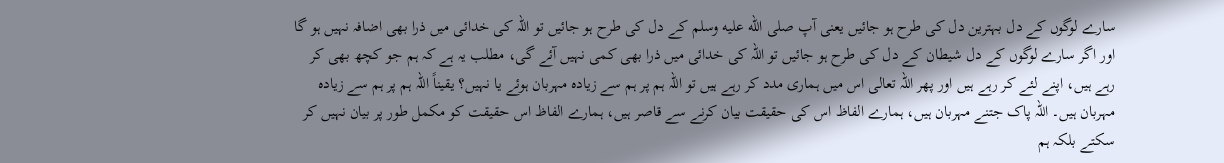سارے لوگوں کے دل بہترین دل کی طرح ہو جائیں یعنی آپ صلى الله عليه وسلم کے دل کی طرح ہو جائیں تو اللہ کی خدائی میں ذرا بھی اضافہ نہیں ہو گا اور اگر سارے لوگوں کے دل شیطان کے دل کی طرح ہو جائیں تو اللہ کی خدائی میں ذرا بھی کمی نہیں آئے گی، مطلب یہ ہے کہ ہم جو کچھ بھی کر رہے ہیں، اپنے لئے کر رہے ہیں اور پھر اللہ تعالی اس میں ہماری مدد کر رہے ہیں تو اللہ ہم پر ہم سے زیادہ مہربان ہوئے یا نہیں؟ یقیناً اللہ ہم پر ہم سے زیادہ مہربان ہیں۔ اللہ پاک جتنے مہربان ہیں، ہمارے الفاظ اس کی حقیقت بیان کرنے سے قاصر ہیں، ہمارے الفاظ اس حقیقت کو مکمل طور پر بیان نہیں کر سکتے بلکہ ہم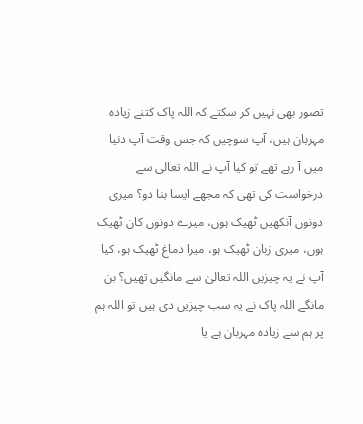تصور بھی نہیں کر سکتے کہ اللہ پاک کتنے زیادہ مہربان ہیں، آپ سوچیں کہ جس وقت آپ دنیا میں آ رہے تھے تو کیا آپ نے اللہ تعالی سے درخواست کی تھی کہ مجھے ایسا بنا دو؟ میری دونوں آنکھیں ٹھیک ہوں، میرے دونوں کان ٹھیک ہوں، میری زبان ٹھیک ہو، میرا دماغ ٹھیک ہو، کیا آپ نے یہ چیزیں اللہ تعالیٰ سے مانگیں تھیں؟ بن مانگے اللہ پاک نے یہ سب چیزیں دی ہیں تو اللہ ہم پر ہم سے زیادہ مہربان ہے یا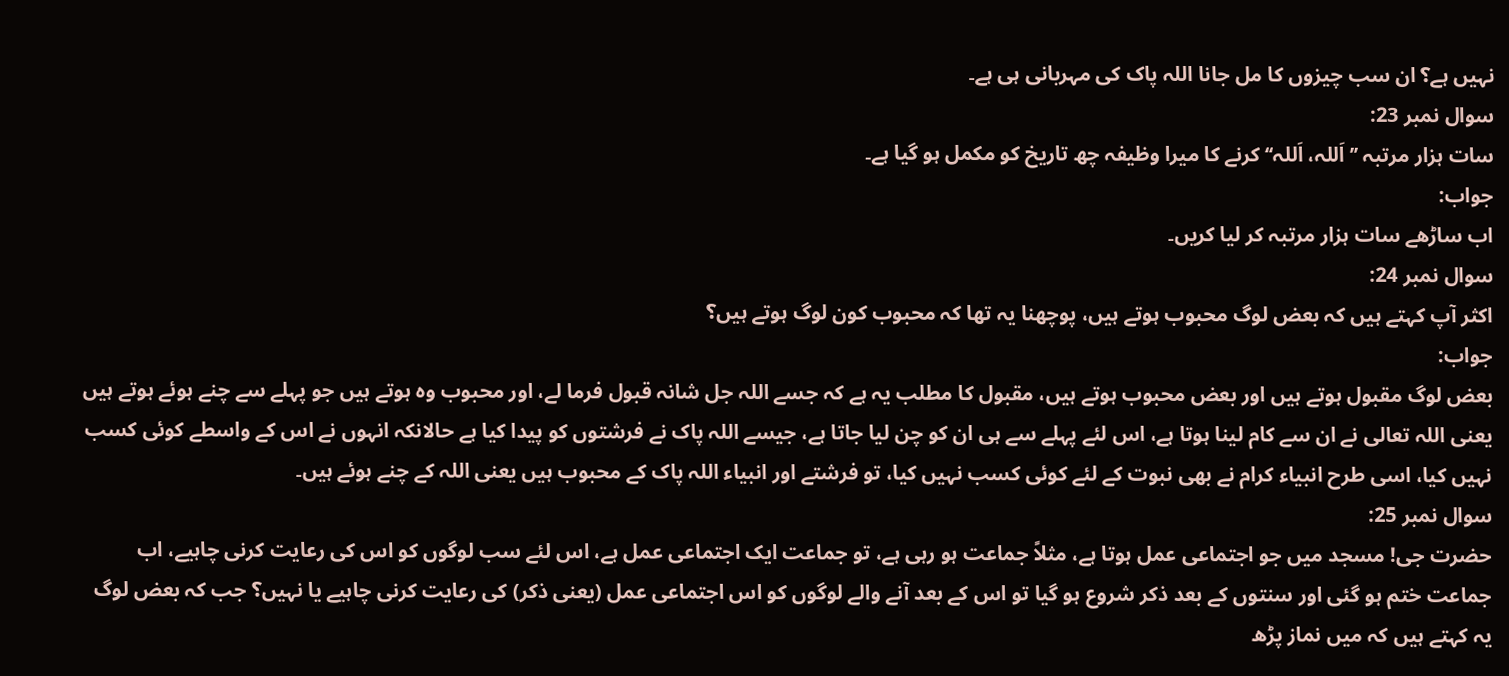نہیں ہے؟ ان سب چیزوں کا مل جانا اللہ پاک کی مہربانی ہی ہے۔
سوال نمبر 23:
سات ہزار مرتبہ ’’اَللہ، اَللہ‘‘ کرنے کا میرا وظیفہ چھ تاریخ کو مکمل ہو گیا ہے۔
جواب:
اب ساڑھے سات ہزار مرتبہ کر لیا کریں۔
سوال نمبر 24:
اکثر آپ کہتے ہیں کہ بعض لوگ محبوب ہوتے ہیں، پوچھنا یہ تھا کہ محبوب کون لوگ ہوتے ہیں؟
جواب:
بعض لوگ مقبول ہوتے ہیں اور بعض محبوب ہوتے ہیں، مقبول کا مطلب یہ ہے کہ جسے اللہ جل شانہ قبول فرما لے، اور محبوب وہ ہوتے ہیں جو پہلے سے چنے ہوئے ہوتے ہیں یعنی اللہ تعالی نے ان سے کام لینا ہوتا ہے، اس لئے پہلے سے ہی ان کو چن لیا جاتا ہے، جیسے اللہ پاک نے فرشتوں کو پیدا کیا ہے حالانکہ انہوں نے اس کے واسطے کوئی کسب نہیں کیا، اسی طرح انبیاء کرام نے بھی نبوت کے لئے کوئی کسب نہیں کیا، تو فرشتے اور انبیاء اللہ پاک کے محبوب ہیں یعنی اللہ کے چنے ہوئے ہیں۔
سوال نمبر 25:
حضرت جی! مسجد میں جو اجتماعی عمل ہوتا ہے، مثلاً جماعت ہو رہی ہے، تو جماعت ایک اجتماعی عمل ہے، اس لئے سب لوگوں کو اس کی رعایت کرنی چاہیے، اب جماعت ختم ہو گئی اور سنتوں کے بعد ذکر شروع ہو گیا تو اس کے بعد آنے والے لوگوں کو اس اجتماعی عمل (یعنی ذکر) کی رعایت کرنی چاہیے یا نہیں؟ جب کہ بعض لوگ یہ کہتے ہیں کہ میں نماز پڑھ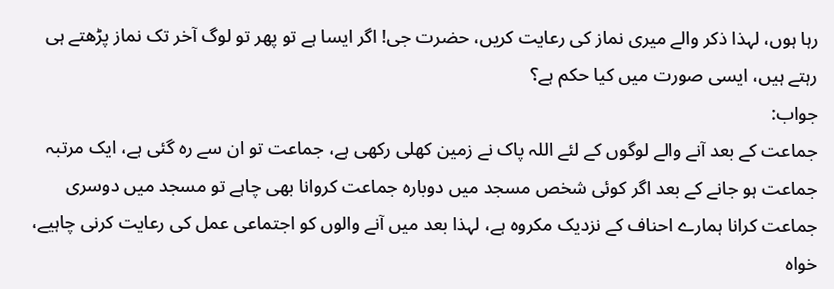رہا ہوں، لہذا ذکر والے میری نماز کی رعایت کریں، حضرت جی! اگر ایسا ہے تو پھر تو لوگ آخر تک نماز پڑھتے ہی رہتے ہیں، ایسی صورت میں کیا حکم ہے؟
جواب:
جماعت کے بعد آنے والے لوگوں کے لئے اللہ پاک نے زمین کھلی رکھی ہے، جماعت تو ان سے رہ گئی ہے، ایک مرتبہ جماعت ہو جانے کے بعد اگر کوئی شخص مسجد میں دوبارہ جماعت کروانا بھی چاہے تو مسجد میں دوسری جماعت کرانا ہمارے احناف کے نزدیک مکروہ ہے، لہذا بعد میں آنے والوں کو اجتماعی عمل کی رعایت کرنی چاہیے، خواہ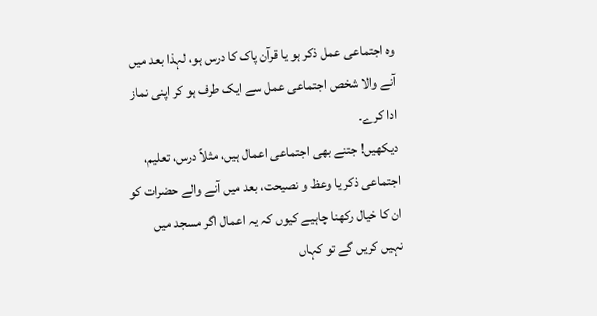وہ اجتماعی عمل ذکر ہو یا قرآن پاک کا درس ہو، لہذا بعد میں آنے والا شخص اجتماعی عمل سے ایک طرف ہو کر اپنی نماز ادا کرے۔
دیکھیں! جتنے بھی اجتماعی اعمال ہیں، مثلاً درس، تعلیم، اجتماعی ذکر یا وعظ و نصیحت، بعد میں آنے والے حضرات کو ان کا خیال رکھنا چاہیے کیوں کہ یہ اعمال اگر مسجد میں نہیں کریں گے تو کہاں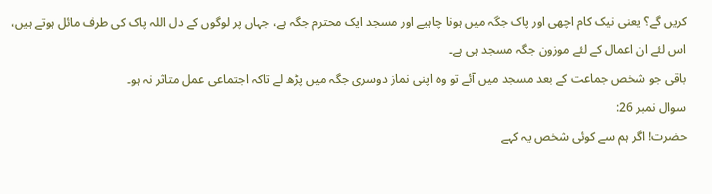کریں گے؟ یعنی نیک کام اچھی اور پاک جگہ میں ہونا چاہیے اور مسجد ایک محترم جگہ ہے، جہاں پر لوگوں کے دل اللہ پاک کی طرف مائل ہوتے ہیں، اس لئے ان اعمال کے لئے موزون جگہ مسجد ہی ہے۔
باقی جو شخص جماعت کے بعد مسجد میں آئے تو وہ اپنی نماز دوسری جگہ میں پڑھ لے تاکہ اجتماعی عمل متاثر نہ ہو۔
سوال نمبر 26:
حضرت! اگر ہم سے کوئی شخص یہ کہے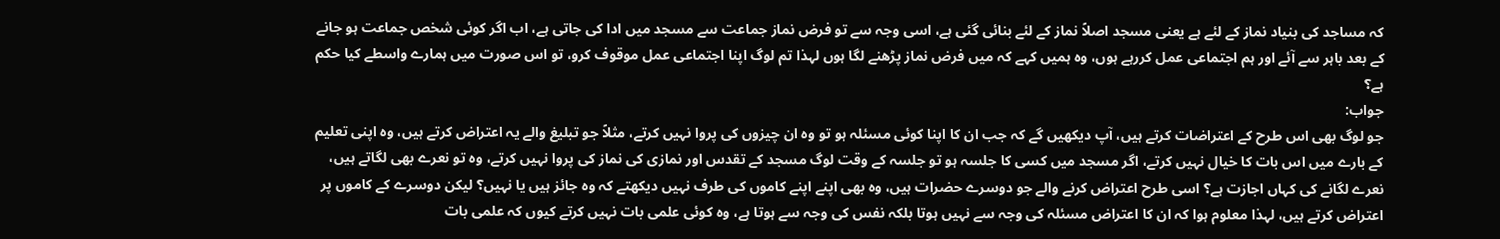کہ مساجد کی بنیاد نماز کے لئے ہے یعنی مسجد اصلاً نماز کے لئے بنائی گئی ہے، اسی وجہ سے تو فرض نماز جماعت سے مسجد میں ادا کی جاتی ہے، اب اگر کوئی شخص جماعت ہو جانے کے بعد باہر سے آئے اور ہم اجتماعی عمل کررہے ہوں، وہ ہمیں کہے کہ میں فرض نماز پڑھنے لگا ہوں لہذا تم لوگ اپنا اجتماعی عمل موقوف کرو، تو اس صورت میں ہمارے واسطے کیا حکم ہے؟
جواب:
جو لوگ بھی اس طرح کے اعتراضات کرتے ہیں، آپ دیکھیں گے کہ جب ان کا اپنا کوئی مسئلہ ہو تو وہ ان چیزوں کی پروا نہیں کرتے، مثلاً جو تبلیغ والے یہ اعتراض کرتے ہیں، وہ اپنی تعلیم کے بارے میں اس بات کا خیال نہیں کرتے، اگر مسجد میں کسی کا جلسہ ہو تو جلسہ کے وقت لوگ مسجد کے تقدس اور نمازی کی نماز کی پروا نہیں کرتے، وہ تو نعرے بھی لگاتے ہیں، نعرے لگانے کی کہاں اجازت ہے؟ اسی طرح اعتراض کرنے والے جو دوسرے حضرات ہیں، وہ بھی اپنے اپنے کاموں کی طرف نہیں دیکھتے کہ وہ جائز ہیں یا نہیں؟ لیکن دوسرے کے کاموں پر اعتراض کرتے ہیں، لہذا معلوم ہوا کہ ان کا اعتراض مسئلہ کی وجہ سے نہیں ہوتا بلکہ نفس کی وجہ سے ہوتا ہے، وہ کوئی علمی بات نہیں کرتے کیوں کہ علمی بات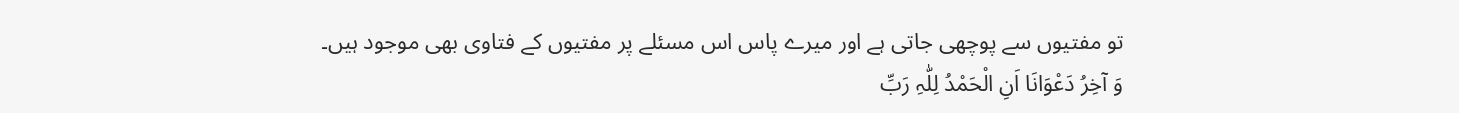تو مفتیوں سے پوچھی جاتی ہے اور میرے پاس اس مسئلے پر مفتیوں کے فتاوی بھی موجود ہیں۔
وَ آخِرُ دَعْوَانَا اَنِ الْحَمْدُ لِلّٰہِ رَبِّ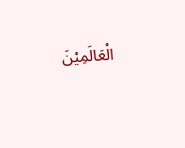الْعَالَمِیْنَ